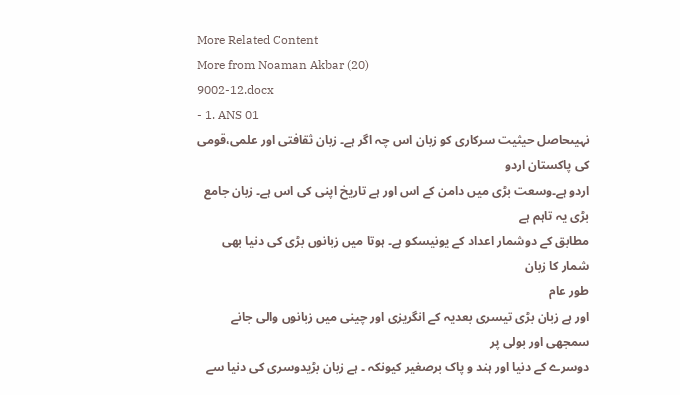More Related Content
More from Noaman Akbar (20)
9002-12.docx
- 1. ANS 01
نہیںحاصل حیثیت سرکاری کو زبان اس چہ اگر ہے۔ زبان ثقافتی اور علمی،قومی کی پاکستان اردو
اردو ہے۔وسعت بڑی میں دامن کے اس اور ہے تاریخ اپنی کی اس ہے۔ زبان جامع بڑی یہ تاہم ہے
مطابق کے دوشمار اعداد کے یونیسکو ہے۔ ہوتا میں زبانوں بڑی کی دنیا بھی شمار کا زبان
طور عام
اور ہے زبان بڑی تیسری بعدیہ کے انگریزی اور چینی میں زبانوں والی جانے سمجھی اور بولی پر
دوسرے کے دنیا اور ہند و پاک برصغیر کیونکہ ۔ ہے زبان بڑیدوسری کی دنیا سے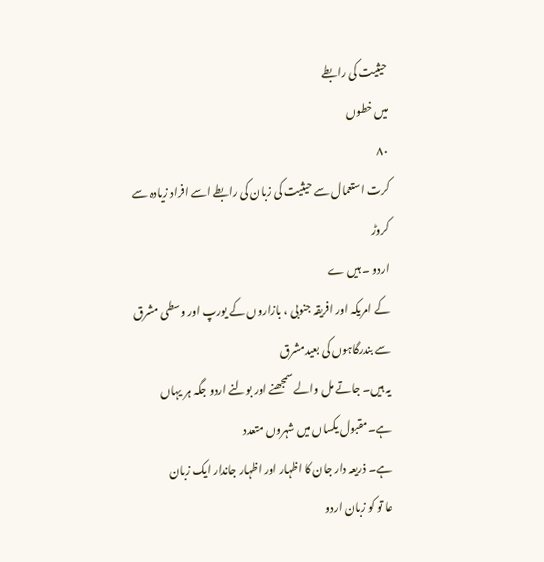حیثیت کی رابطے
میں خطوں
۸۰
کرت استعمال سے حیثیت کی زبان کی رابطے اسے افراد زیادہ سے کروڑ
اردو ۔ ہیں ے
کے امریکہ اور افریقہ جنوبی ، بازاروں کے یورپ اور وسطی مشرق سے بندرگاہوں کی بعیدمشرق
یہ ہیں۔ جاتے مل والے سمجھنے اور بولنے اردو جگہ ہر یہاں ہے۔مقبول یکساں میں شہروں متعدد
ہے۔ ذریعہ دار جان کا اظہار اور اظہار جاندار ایک زبان
عا تو کو زبان اردو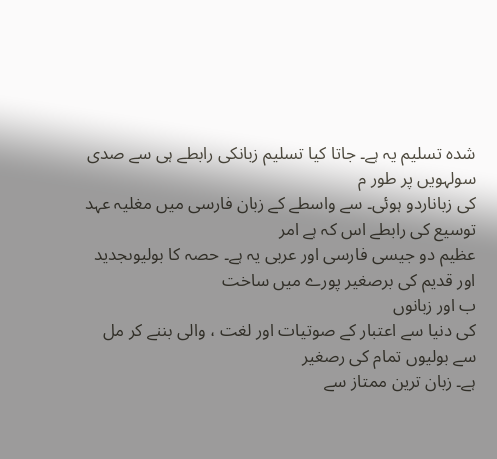شدہ تسلیم یہ ہے۔ جاتا کیا تسلیم زبانکی رابطے ہی سے صدی سولہویں پر طور م
کی زباناردو ہوئی۔ سے واسطے کے زبان فارسی میں مغلیہ عہد توسیع کی رابطے اس کہ ہے امر
عظیم دو جیسی فارسی اور عربی یہ ہے۔ حصہ کا بولیوںجدید اور قدیم کی برصغیر پورے میں ساخت
ب اور زبانوں
کی دنیا سے اعتبار کے صوتیات اور لغت ، والی بننے کر مل سے بولیوں تمام کی رصغیر
ہے۔ زبان ترین ممتاز سے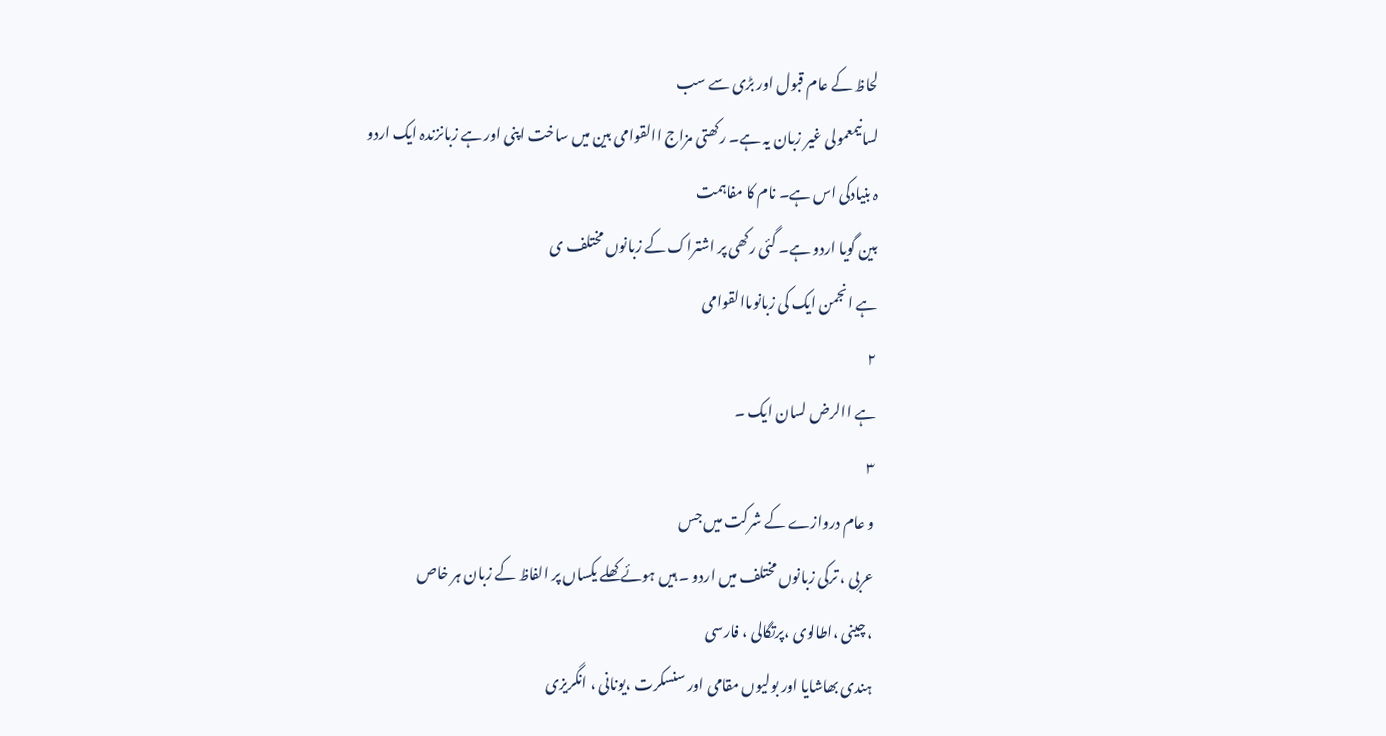لحاظ کے عام قبول اور بڑی سے سب
لسانیمعمولی غیر زبان یہ ہے۔ رکھتی مزاج االقوامی بین میں ساخت اپنی اور ہے زبانزندہ ایک اردو
ہ بنیادکی اس ہے۔ نام کا مفاہمت
بین گویا اردو ہے۔ گئی رکھی پر اشتراک کے زبانوں مختلف ی
ہے انجمن ایک کی زبانوںاالقوامی
۲
ہے االرض لسان ایک ۔
۳
و عام دروازے کے شرکت میں جس
عربی ، ترکی زبانوں مختلف میں اردو ۔ ہیں ہوئے کھلے یکساں پر الفاظ کے زبان ہر خاص
، چینی ،اطالوی ،پرتگالی ، فارسی
ہندی بھاشایا اور بولیوں مقامی اور سنسکرت ،یونانی ، انگریزی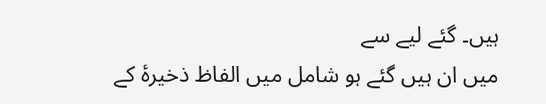ہیں۔ گئے لیے سے
میں ان ہیں گئے ہو شامل میں الفاظ ذخیرۂ کے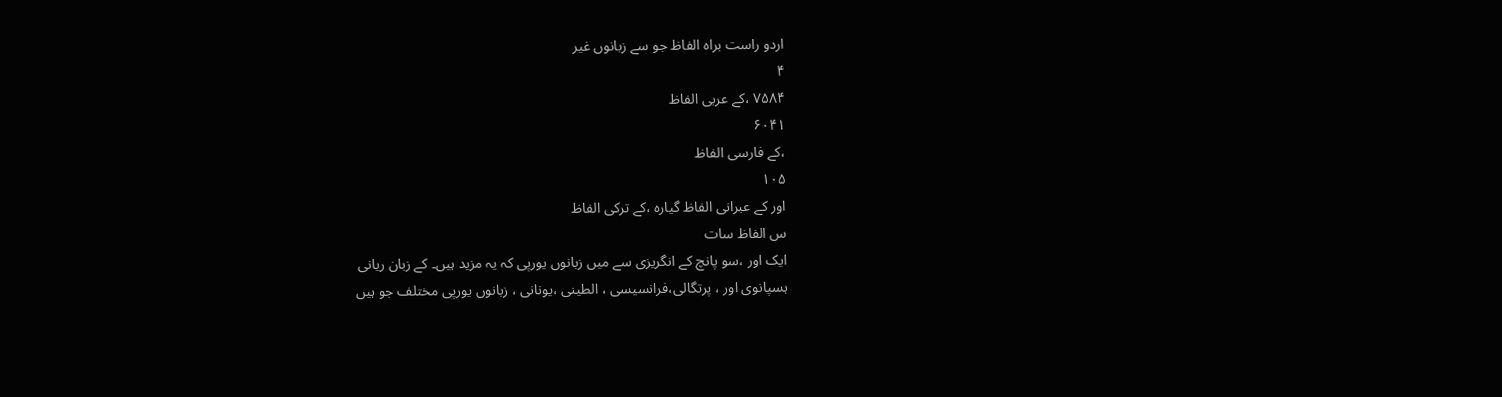اردو راست براہ الفاظ جو سے زبانوں غیر
۴
۷۵۸۴ ،کے عربی الفاظ
۶۰۴۱
،کے فارسی الفاظ
۱۰۵
اور کے عبرانی الفاظ گیارہ ،کے ترکی الفاظ
س الفاظ سات
ایک اور ،سو پانچ کے انگریزی سے میں زبانوں یورپی کہ یہ مزید ہیں۔ کے زبان ریانی
ہسپانوی اور ، پرتگالی،فرانسیسی ، الطینی ،یونانی ، زبانوں یورپی مختلف جو ہیں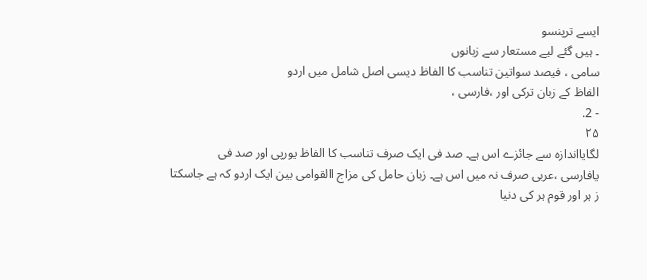ایسے ترپنسو
۔ ہیں گئے لیے مستعار سے زبانوں
سامی ، فیصد سواتین تناسب کا الفاظ دیسی اصل شامل میں اردو
الفاظ کے زبان ترکی اور ،فارسی ،
- 2.
۲۵
لگایااندازہ سے جائزے اس ہے۔ صد فی ایک صرف تناسب کا الفاظ یورپی اور صد فی
یافارسی ،عربی صرف نہ میں اس ہے۔ زبان حامل کی مزاج االقوامی بین ایک اردو کہ ہے جاسکتا
ز ہر اور قوم ہر کی دنیا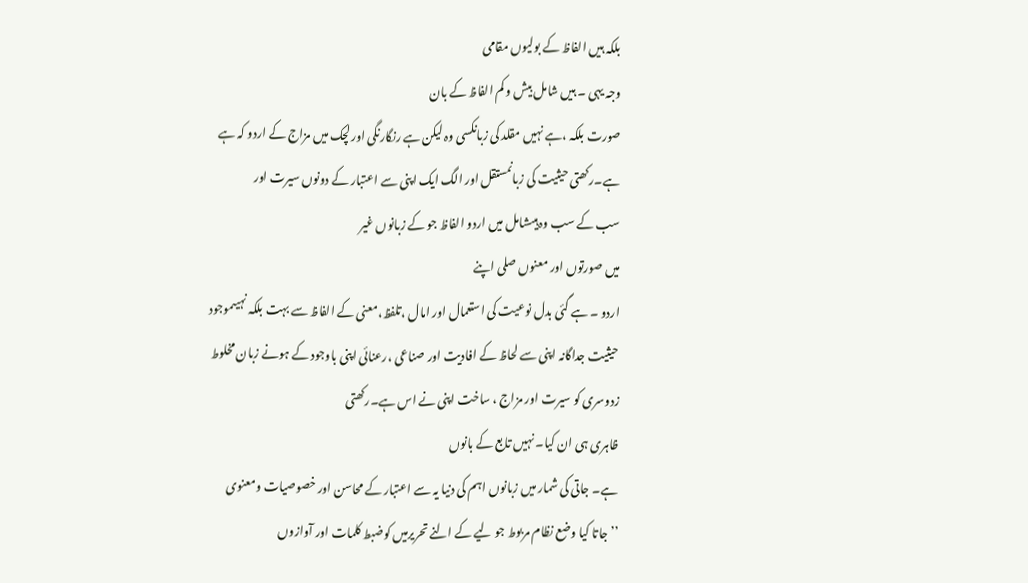بلکہ ہیں الفاظ کے بولیوں مقامی
وجہ یہی ۔ ہیں شامل بیش و کم الفاظ کے بان
صورت بلکہ ،ہے نہیں مقلد کی زبانکسی وہ لیکن ہے رنگارنگی اور لچک میں مزاج کے اردو کہ ہے
ہے۔رکھتی حیثیت کی زبانمستقل اور الگ ایک اپنی سے اعتبار کے دونوں سیرت اور
سب کے سب وہ ہیںشامل میں اردو الفاظ جو کے زبانوں غیر
میں صورتوں اور معنوں صلی اپنے
اردو ۔ ہے گئی بدل نوعیت کی استعمال اور امال ،تلفظ،معنی کے الفاظ سے بہت بلکہ نہیںموجود
حیثیت جداگانہ اپنی سے لحاظ کے افادیت اور صناعی ،رعنائی اپنی باوجود کے ہونے زبان مخلوط
زدوسری کو سیرت اور مزاج ، ساخت اپنی نے اس ہے۔رکھتی
ظاہری ہی ان کیا۔ نہیں تابع کے بانوں
ہے۔ جاتی کی شمار میں زبانوں اہم کی دنیا یہ سے اعتبار کے محاسن اور خصوصیات ومعنوی
’’ جاتا کیا وضع نظام مربوط جو لیے کے النے تحریرمیں کوضبط کلمات اور آوازوں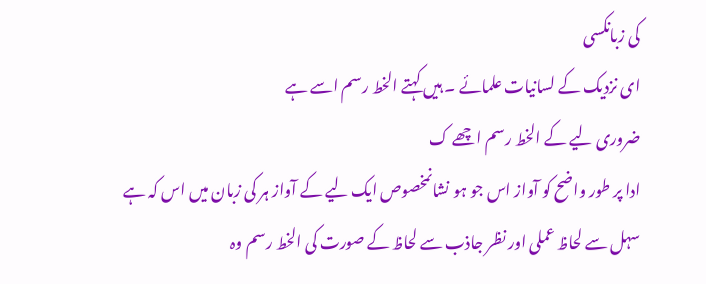کی زبانکسی
ای نزدیک کے لسانیات علمائے ۔ ہیں کہتے الخط رسم اسے ہے
ضروری لیے کے الخط رسم اچھے ک
ادا پر طور واضح کو آواز اس جو ہو نشانمخصوص ایک لیے کے آواز ہر کی زبان میں اس کہ ہے
سہل سے لحاظ عملی اور نظر جاذب سے لحاظ کے صورت کی الخط رسم وہ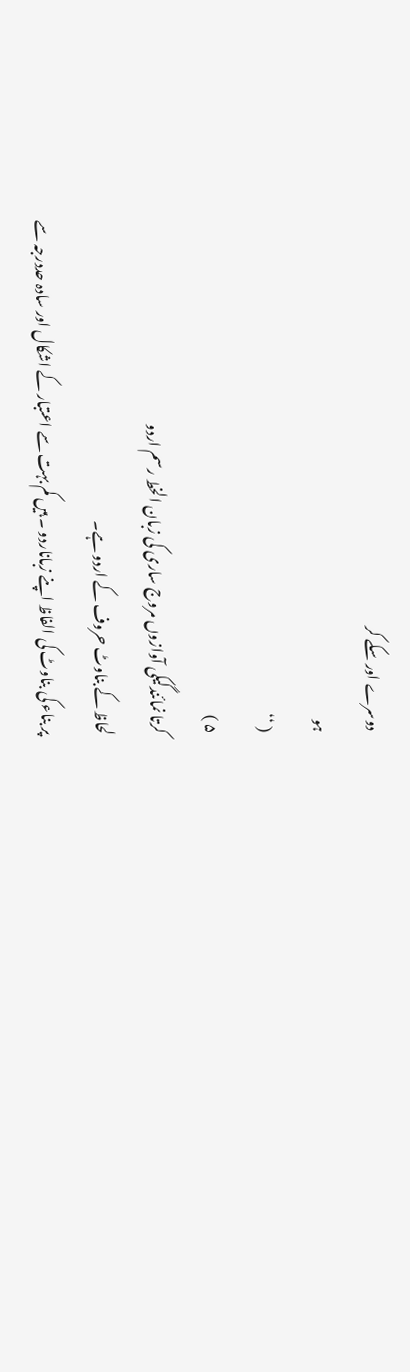دوسرے اور سکے کر
ہو
( ‘‘
۵ )
کرتا نمائندگیکی آوازوں مروج ساری کی زبان الخط رسم اردو
لحاظ کے بناوٹ حروف کے اردو ہے۔
پر بناء کی بناوٹ کی الفاظ اپنے زباناردو ۔ ہیں کم بہت سے اعتبار کے اشکال اور سادہ حددرجہ سے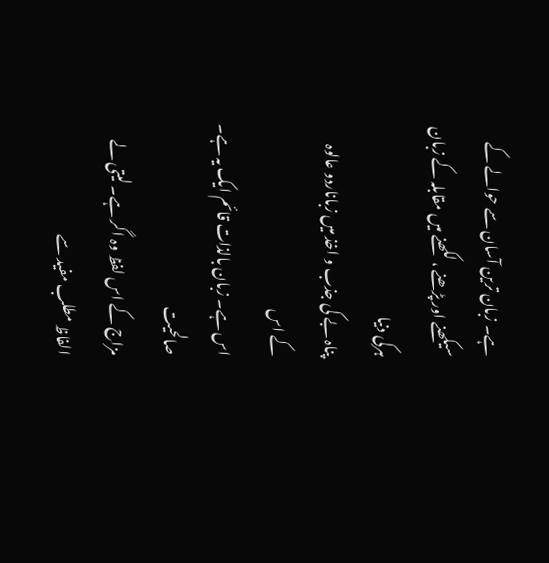ہے۔ زبان ترین آسان سے حوالے کے سیکھنے اور پڑھنے ، لکھنے میں مقابلہ کے زبان ہرکی دنیا
پناہ بے کی جذب و اخذ میں زباناردو عالوہ کے اس
اس ہے۔ زبان بالذات قائم ایک یہ ہے۔ صالحیت
مزاج کے اس لفظ وہ اگر ہے۔ لیتی لے الفاظ مطلب مفید سے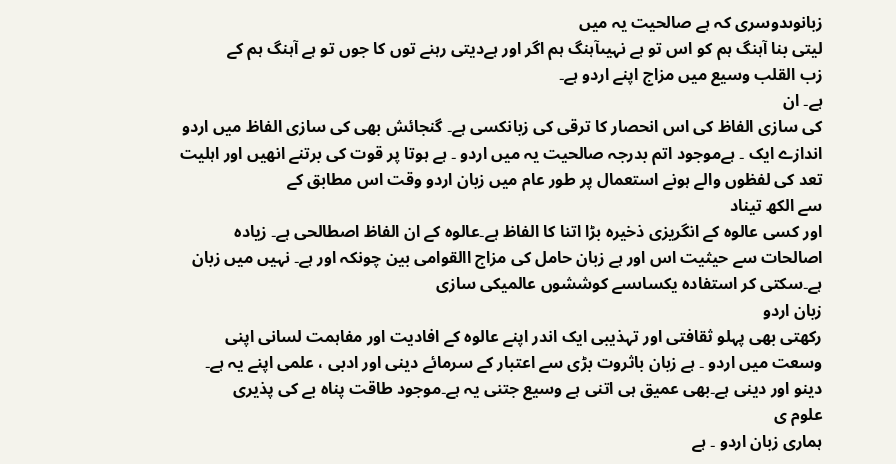زبانوںدوسری کہ ہے صالحیت یہ میں
لیتی بنا آہنگ ہم کو اس تو ہے نہیںآہنگ ہم اگر اور ہےدیتی رہنے توں کا جوں تو ہے آہنگ ہم کے
زب القلب وسیع میں مزاج اپنے اردو ہے۔
ہے۔ ان
کی سازی الفاظ کی اس انحصار کا ترقی کی زبانکسی ہے۔ گنجائش بھی کی سازی الفاظ میں اردو
اندازے ایک ۔ ہےموجود اتم بدرجہ صالحیت یہ میں اردو ۔ ہے ہوتا پر قوت کی برتنے انھیں اور اہلیت
تعد کی لفظوں والے ہونے استعمال پر طور عام میں زبان اردو وقت اس مطابق کے
سے الکھ تیناد
اور کسی عالوہ کے انگریزی ذخیرہ بڑا اتنا کا الفاظ ہے۔عالوہ کے ان الفاظ اصطالحی ہے۔ زیادہ
اصالحات سے حیثیت اس اور ہے زبان حامل کی مزاج االقوامی بین چونکہ اور ہے۔ نہیں میں زبان
ہے۔سکتی کر استفادہ یکساںسے کوششوں عالمیکی سازی
زبان اردو
رکھتی بھی پہلو ثقافتی اور تہذیبی ایک اندر اپنے عالوہ کے افادیت اور مفاہمت لسانی اپنی
وسعت میں اردو ۔ ہے زبان باثروت بڑی سے اعتبار کے سرمائے دینی اور ادبی ، علمی اپنے یہ ہے۔
دینو اور دینی ہے۔بھی عمیق ہی اتنی ہے وسیع جتنی یہ ہے۔موجود طاقت پناہ بے کی پذیری
علوم ی
ہماری زبان اردو ۔ ہے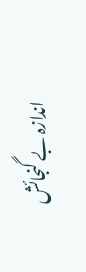اندازہ بے گنجائش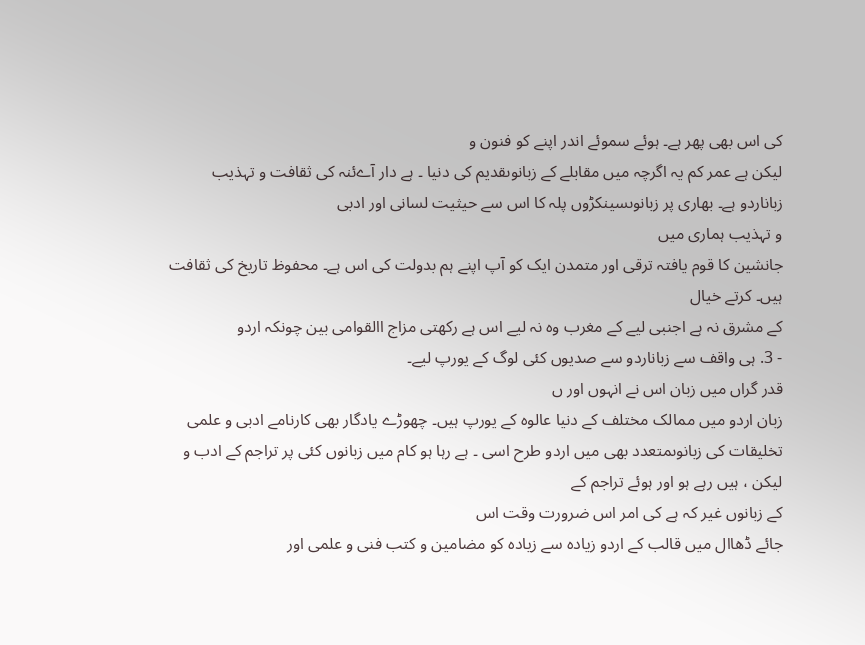کی اس بھی پھر ہے۔ ہوئے سموئے اندر اپنے کو فنون و
لیکن ہے عمر کم یہ اگرچہ میں مقابلے کے زبانوںقدیم کی دنیا ۔ ہے دار آےئنہ کی ثقافت و تہذیب
زباناردو ہے۔ بھاری پر زبانوںسینکڑوں پلہ کا اس سے حیثیت لسانی اور ادبی
و تہذیب ہماری میں
جانشین کا قوم یافتہ ترقی اور متمدن ایک کو آپ اپنے ہم بدولت کی اس ہے۔ محفوظ تاریخ کی ثقافت
ہیں۔ کرتے خیال
کے مشرق نہ ہے اجنبی لیے کے مغرب وہ نہ لیے اس ہے رکھتی مزاج االقوامی بین چونکہ اردو
- 3. ہی واقف سے زباناردو سے صدیوں کئی لوگ کے یورپ لیے۔
قدر گراں میں زبان اس نے انہوں اور ں
زبان اردو میں ممالک مختلف کے دنیا عالوہ کے یورپ ہیں۔ چھوڑے یادگار بھی کارنامے ادبی و علمی
تخلیقات کی زبانوںمتعدد بھی میں اردو طرح اسی ۔ ہے رہا ہو کام میں زبانوں کئی پر تراجم کے ادب و
لیکن ، ہیں رہے ہو اور ہوئے تراجم کے
کے زبانوں غیر کہ ہے کی امر اس ضرورت وقت اس
جائے ڈھاال میں قالب کے اردو زیادہ سے زیادہ کو مضامین و کتب فنی و علمی اور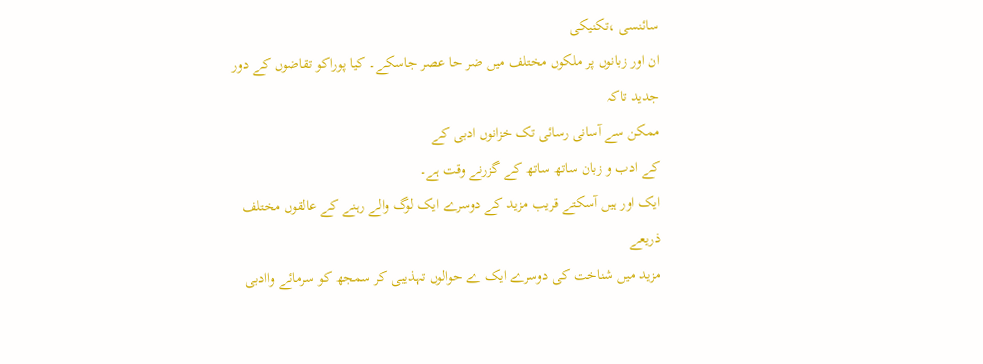سائنسی ،تکنیکی
ان اور زبانوں پر ملکوں مختلف میں ضر حا عصر جاسکے۔ کیا پوراکو تقاضوں کے دور جدید تاکہ
ممکن سے آسانی رسائی تک خزانوں ادبی کے
کے ادب و زبان ساتھ ساتھ کے گزرنے وقت ہے۔
ایک اور ہیں آسکتے قریب مزید کے دوسرے ایک لوگ والے رہنے کے عالقوں مختلف ذریعے
مزید میں شناخت کی دوسرے ایک ے حوالوں تہذیبی کر سمجھ کو سرمائے واادبی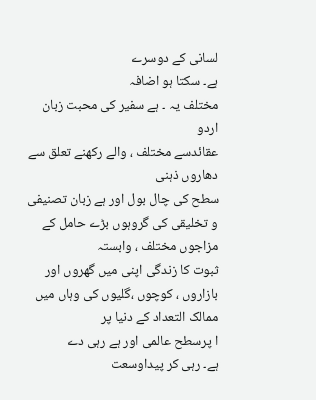لسانی کے دوسرے
ہے۔ سکتا ہو اضافہ
مختلف یہ ۔ ہے سفیر کی محبت زبان اردو
عقائدسے مختلف ، والے رکھنے تعلق سے دھاروں ذہنی
سطح کی چال بول اور ہے زبان تصنیفی و تخلیقی کی گروہوں بڑے حامل کے مزاجوں مختلف ، وابستہ
ثبوت کا زندگی اپنی میں گھروں اور بازاروں ، کوچوں ،گلیوں کی وہاں میں ممالک التعداد کے دنیا پر
ا پرسطح عالمی اور ہے رہی دے
ہے۔ رہی کر پیداوسعت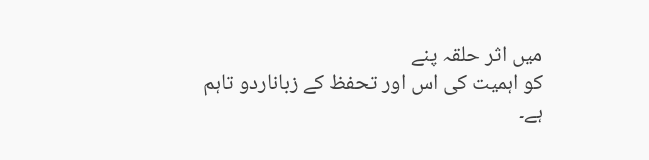میں اثر حلقہ پنے
کو اہمیت کی اس اور تحفظ کے زباناردو تاہم ہے۔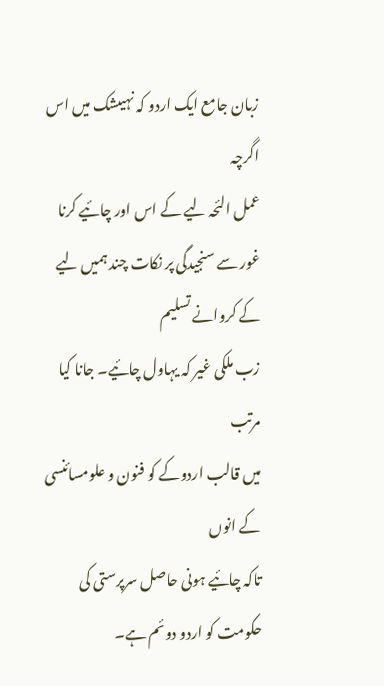زبان جامع ایک اردو کہ نہیںشک میں اس اگرچہ
عمل الئحہ لیے کے اس اور چائیے کرنا غور سے سنجیدگی پر نکات چند ہمیں لیے کے کروانے تسلیم
زب ملکی غیر کہ یہاول چائیے۔ جانا کیا مرتب
میں قالب اردوکے کو فنون و علومسائنسی کے انوں
تاکہ چائیے ہونی حاصل سرپرستی کی حکومت کو اردو دوئم ہے۔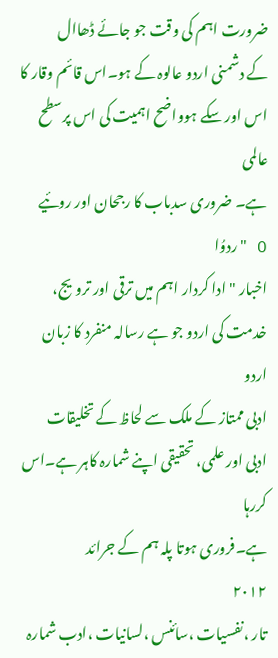ضرورت اہم کی وقت جو جائے ڈھاال
کے دشمنی اردو عالوہ کے ہو۔اس قائم وقار کا اس اور سکے ہوواضح اہمیت کی اس پرسطح عالمی
ہے۔ ضروری سدباب کا رجحان اور روئیے
O "ردوُا
اخبار " ادا کردار اہم میں ترقی اور ترویج، خدمت کی اردو جو ہے رسالہ منفرد کا زبان اردو
ادبی ممتاز کے ملک سے لحاظ کے تخلیقات ادبی اور علمی، تحقیقی اپنے شمارہ کاہر ہے۔اس کررہا
ہے۔فروری ہوتا پلہ ہم کے جرائد
۲۰۱۲
تار ،نفسیات ،سائنس ،لسانیات ،ادب شمارہ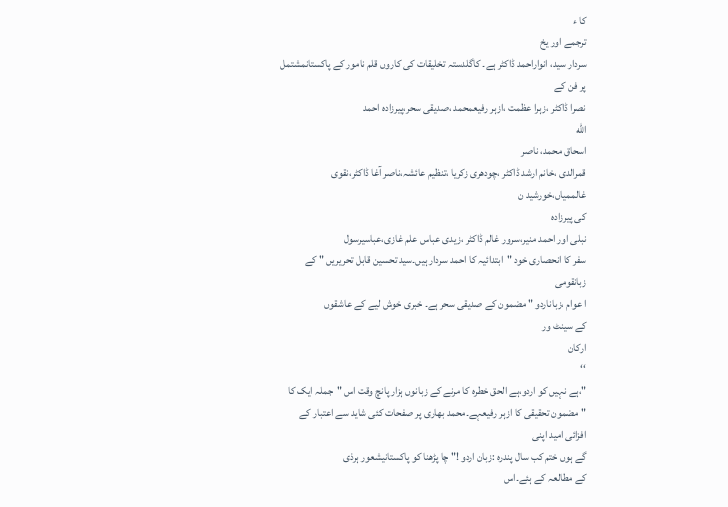کا ء
ترجمے اور یخ
سردار سید، انواراحمد ڈاکٹر ہے۔ کاگلدستہ تخلیقات کی کاروں قلم نامور کے پاکستانمشتمل پر فن کے
نصرا ڈاکٹر ،زہرا عظمت ،ازہر رفیعمحمد ،صدیقی سحر،پیرزادہ احمد
الله
اسحاق محمد، ناصر
قمرالدی ،خانم ارشد ڈاکٹر ،چودھری زکریا ،تنظیم عائشہ،ناصر آغا ڈاکٹر،نقوی
غالممیاں،خورشید ن
کی پیرزادہ
نبلی اور احمد منیر،سرور غالم ڈاکٹر ،زیدی عباس علم غازی،عباسیرسول
سفر کا انحصاری خود "ابتدائیہ کا احمد سردار ہیں۔سید تحسین قابل تحریریں " کے زبانقومی
ا عوام ،زباناردو " مضمون کے صدیقی سحر ہے۔ خبری خوش لیے کے عاشقوں
کے سینٹ ور
ارکان
‘‘
"،ہے نہیں کو اردو،ہے الحق خطرہ کا مرنے کے زبانوں ہزار پانچ وقت اس "جملہ ایک کا
" مضمون تحقیقی کا ازہر رفیعہے۔محمد بھاری پر صفحات کئی شاید سے اعتبار کے افزائی امید اپنی
گے ہوں ختم کب سال پندرہ :زبان اردو !" چا پڑھنا کو پاکستانیشعور ہرذی
کے مطالعہ کے ہئے۔اس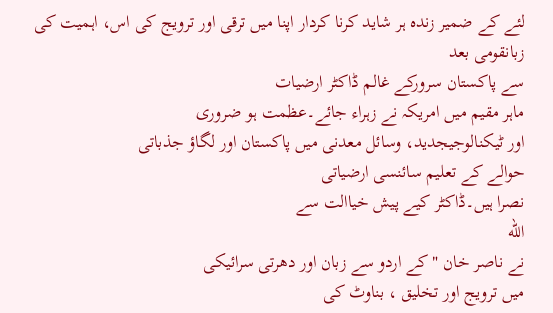لئے کے ضمیر زندہ ہر شاید کرنا کردار اپنا میں ترقی اور ترویج کی اس، اہمیت کی زبانقومی بعد
سے پاکستان سرورکے غالم ڈاکٹر ارضیات
ماہر مقیم میں امریکہ نے زہراء جائے۔عظمت ہو ضروری
اور ٹیکنالوجیجدید، وسائل معدنی میں پاکستان اور لگاؤ جذباتی
حوالے کے تعلیم سائنسی ارضیاتی
نصرا ہیں۔ڈاکٹر کیے پیش خیاالت سے
الله
نے ناصر خان " کے اردو سے زبان اور دھرتی سرائیکی
میں ترویج اور تخلیق ، بناوٹ کی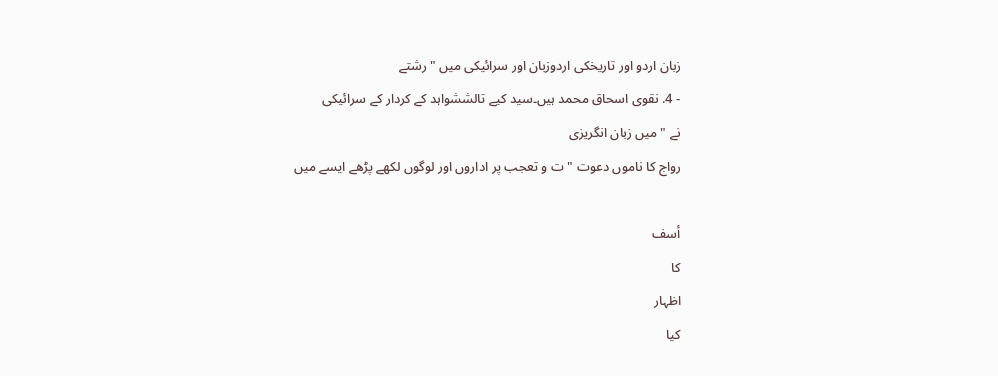زبان اردو اور تاریخکی اردوزبان اور سرائیکی میں "رشتے
- 4. نقوی اسحاق محمد ہیں۔سید کیے تالششواہد کے کردار کے سرائیکی
نے " میں زبان انگریزی
رواج کا ناموں دعوت " ت و تعجب پر اداروں اور لوگوں لکھے پڑھے ایسے میں

أسف
کا
اظہار
کیا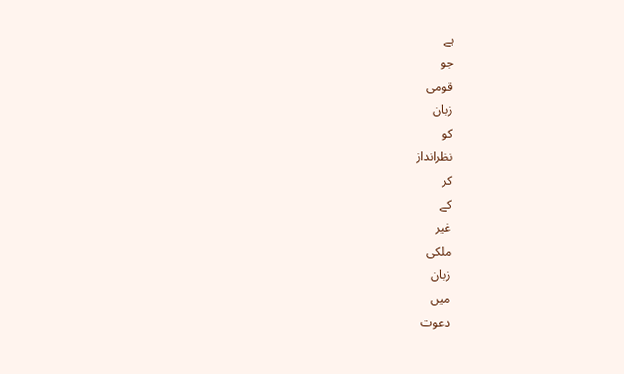ہے
جو
قومی
زبان
کو
نظرانداز
کر
کے
غیر
ملکی
زبان
میں
دعوت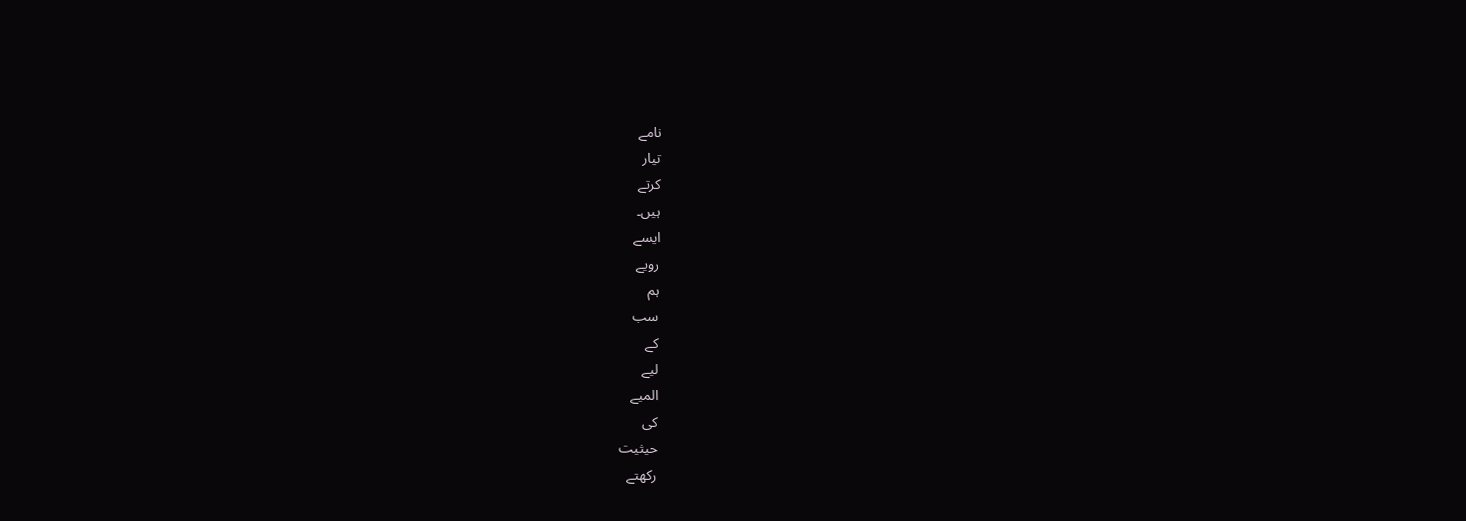نامے
تیار
کرتے
ہیں۔
ایسے
رویے
ہم
سب
کے
لیے
المیے
کی
حیثیت
رکھتے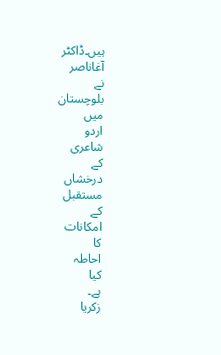ہیں۔ڈاکٹر
آغاناصر
نے
بلوچستان
میں
اردو
شاعری
کے
درخشاں
مستقبل
کے
امکانات
کا
احاطہ
کیا
ہے۔
زکریا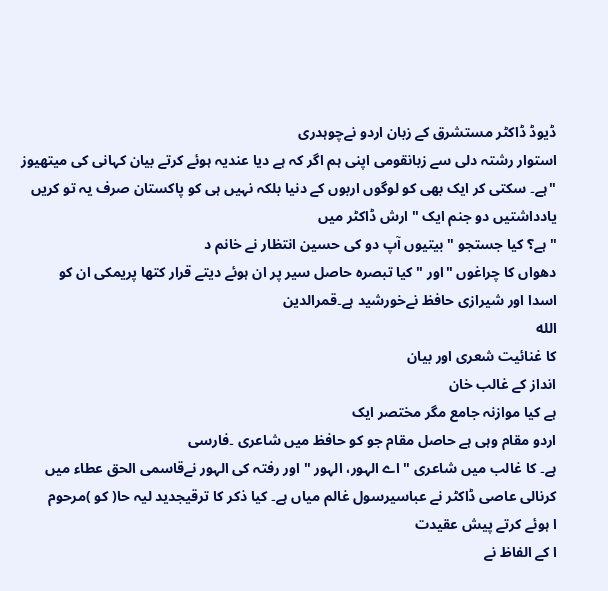ڈیوڈ ڈاکٹر مستشرق کے زبان اردو نےچوہدری
استوار رشتہ دلی سے زبانقومی اپنی ہم اگر کہ ہے دیا عندیہ ہوئے کرتے بیان کہانی کی میتھیوز
"ہے۔ سکتی کر ایک بھی کو لوگوں اربوں کے دنیا بلکہ نہیں ہی کو پاکستان صرف یہ تو کریں
یادداشتیں دو جنم ایک " ارش ڈاکٹر میں
"ہے؟ کیا جستجو " بیتیوں آپ دو کی حسین انتظار نے خانم د
دھواں کا چراغوں "اور " کیا تبصرہ حاصل سیر پر ان ہوئے دیتے قرار کتھا پریمکی ان کو
اسدا اور شیرازی حافظ نےخورشید ہے۔قمرالدین
الله
کا غنائیت شعری اور بیان
انداز کے غالب خان
ہے کیا موازنہ جامع مگر مختصر ایک
اردو مقام وہی ہے حاصل مقام جو کو حافظ میں شاعری ۔فارسی
ہے۔ کا غالب میں شاعری " اے الہور، الہور " اور رفتہ کی الہور نےقاسمی الحق عطاء میں
کرنالی عاصی ڈاکٹر نے عباسیرسول غالم میاں ہے۔ کیا ذکر کا ترقیجدید لیہ حا( کو )مرحوم
ا ہوئے کرتے پیش عقیدت
ا کے الفاظ نے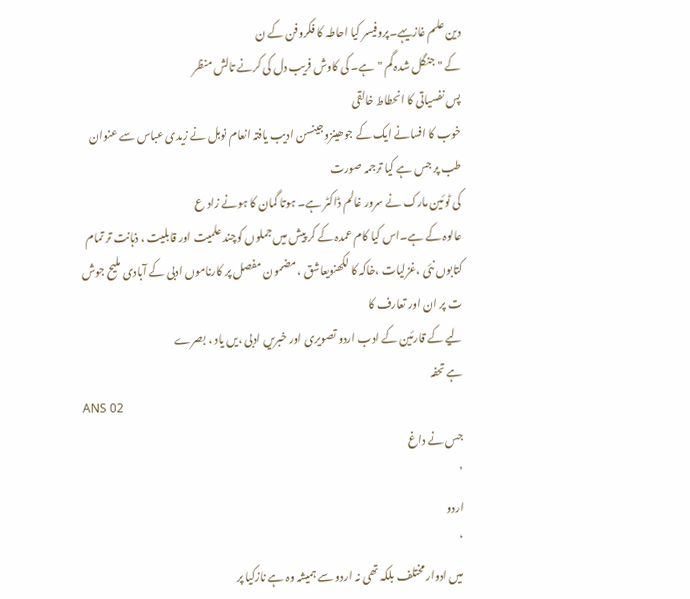دین علم غازیہے۔پروفیسر کیا احاطہ کا فکروفن کے ن
کے " جنگل شدہ گم "ہے۔ کی کاوش فریب دل کی کرنے تالش منظر
پس نفسیاتی کا انحطاط خالقی
خوب کا افسانے ایک کے جوھینزوجینسن ادیب یافتہ انعام نوبل نے زیدی عباس سے عنوان
طب پر جس ہے کیا ترجمہ صورت
کی ٹوئین مارک نے سرور غالم ڈاکٹر ہے۔ ہوتا گمان کا ہونے زاد ع
عالوہ کے ہے۔اس کیا کام عمدہ کے کر پیش میں جملوں کوچند علمیت اور قابلیت ، ذہانت تر تمام
کتابوں نئی ،غزلیات ،خاکہ کا لکھنویعاشق ، مضمون مفصل پر کارناموں ادبی کے آبادی ملیح جوش
ت پر ان اور تعارف کا
لیے کے قارئین کے ادب اردو تصویری اور خبریں ادبی ،یں یاد ، بصرے
ہے تحفہ
ANS 02
جس نے داغ
’
اردو
‘
میں ادوار مختلف بلکہ تھی نہ اردو سے ہمیشہ وہ ہے نازکیا پر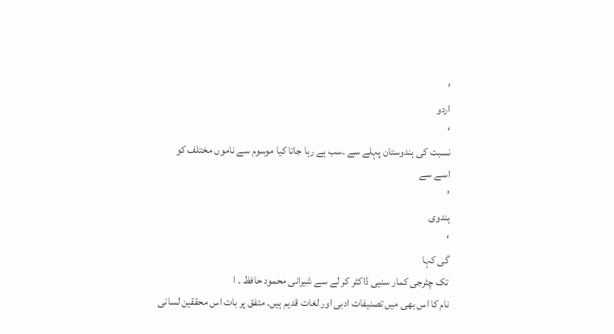’
اردو
‘
نسبت کی ہندوستان پہلے سے ۔سب ہے رہا جاتا کیا موسوم سے ناموں مختلف کو
اسے سے
’
ہندوی
‘
گی کہا
تک چٹرجی کمار سنیی ڈاکٹر کر لے سے شیرانی محمود حافظ ۔ ا
نام کا اس بھی میں تصنیفات ادبی اور لغات قدیم ہیں۔ متفق پر بات اس محققین لسانی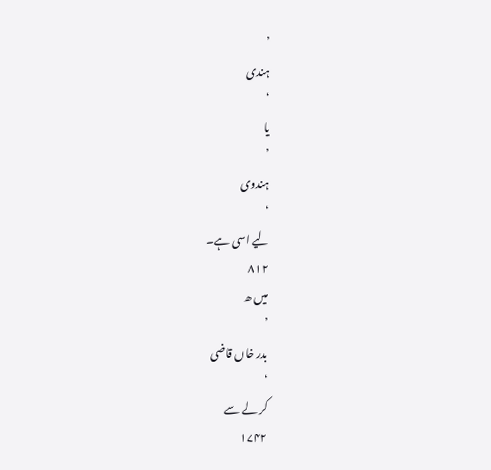’
ہندی
‘
یا
’
ہندوی
‘
لیے اسی ہے۔
۸۱۲
میں ھ
’
بدر خاں قاضی
‘
کر لے سے
۱۷۴۲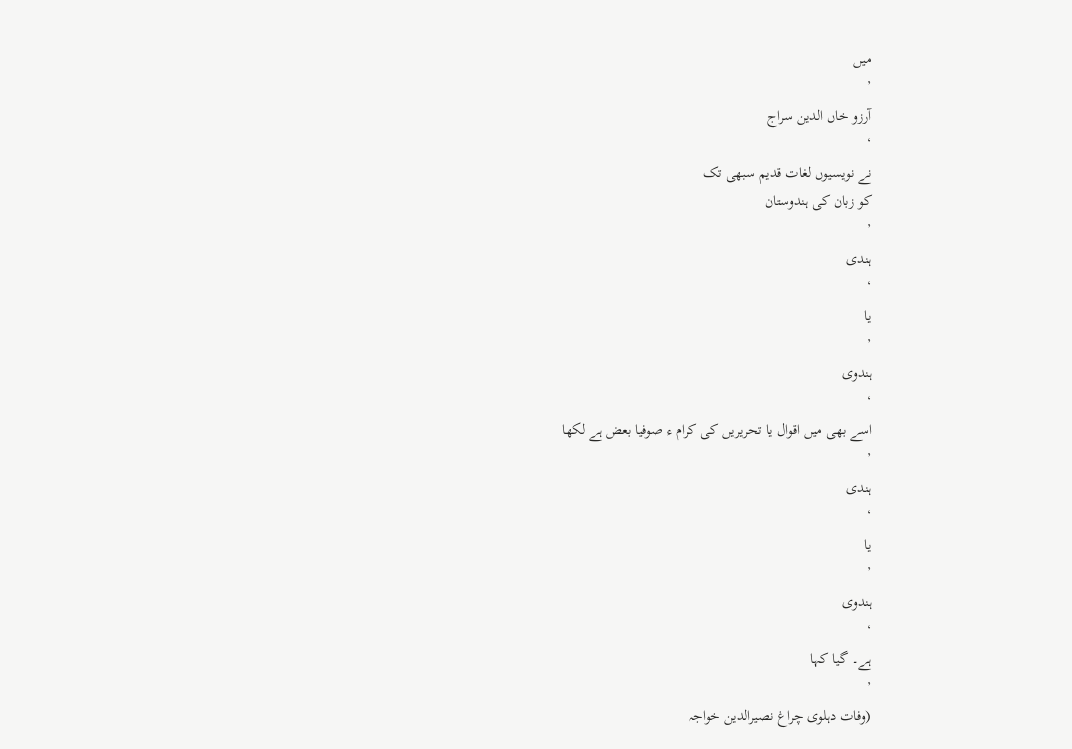میں
’
آرزو خاں الدین سراج
‘
نے نویسیوں لغات قدیم سبھی تک
کو زبان کی ہندوستان
’
ہندی
‘
یا
’
ہندوی
‘
اسے بھی میں اقوال یا تحریریں کی کرام ء صوفیا بعض ہے لکھا
’
ہندی
‘
یا
’
ہندوی
‘
ہے۔ گیا کہا
’
(وفات دہلوی چراغ نصیرالدین خواجہ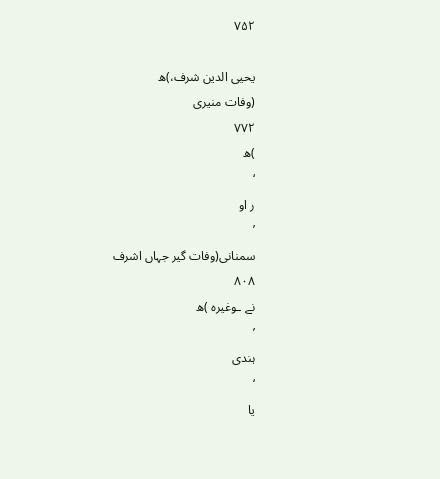۷۵۲

یحیی الدین شرف،)ھ
(وفات منیری
۷۷۲
)ھ
‘
ر او
’
سمنانی(وفات گیر جہاں اشرف
۸۰۸
نے ـوغیرہ )ھ
’
ہندی
‘
یا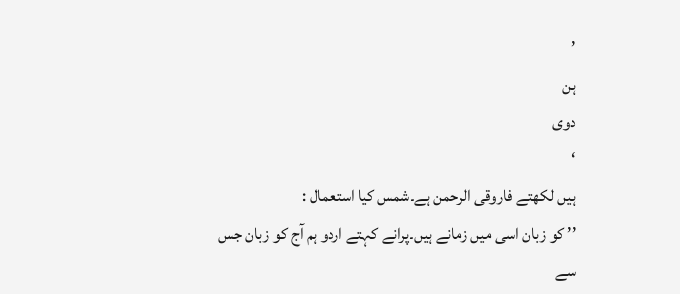’
ہن
دوی
‘
ہیں لکھتے فاروقی الرحمن ہے۔شمس کیا استعمال :
’’ کو زبان اسی میں زمانے ہیں۔پرانے کہتے اردو ہم آج کو زبان جس
سے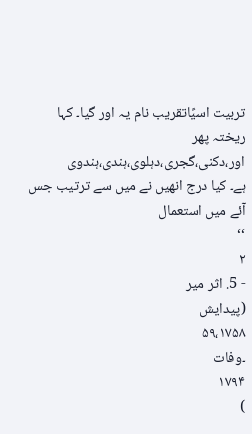تربیت اسیًاتقریب نام یہ اور گیا۔ کہا ریختہ پھر اور،دکنی،گجری،دہلوی،ہندی،ہندوی
ہے۔ کیا درج انھیں نے میں سے ترتیب جس آئے میں استعمال
‘‘
۲
- 5. اثر میر
(پیدایش
۵۹،۱۷۵۸
۔وفات
۱۷۹۴
)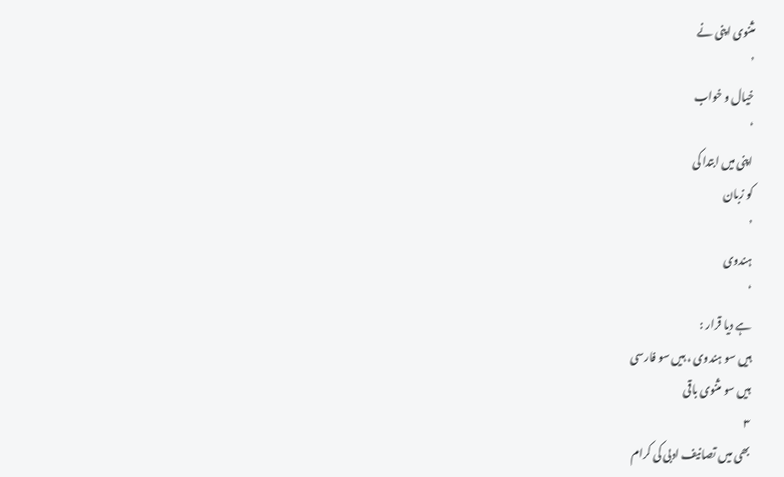مثنوی اپنی نے
’
خیال و خواب
‘
اپنی میں ابتدا کی
کو زبان
’
ہندوی
‘
ہے دیا قرار :
ہیں سو ہندوی ، ہیں سو فارسی
ہیں سو مثنوی باقی
۳
بھی میں تصانیف ادبی کی کرام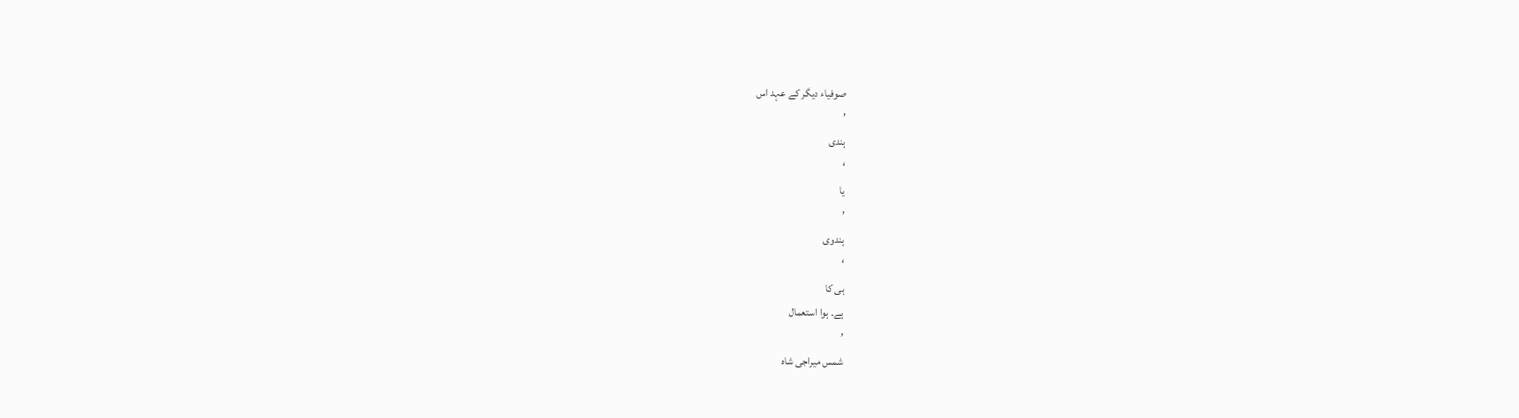صوفیاء دیگر کے عہد اس
’
ہندی
‘
یا
’
ہندوی
‘
ہی کا
ہے۔ ہوا استعمال
’
شمس میراجی شاہ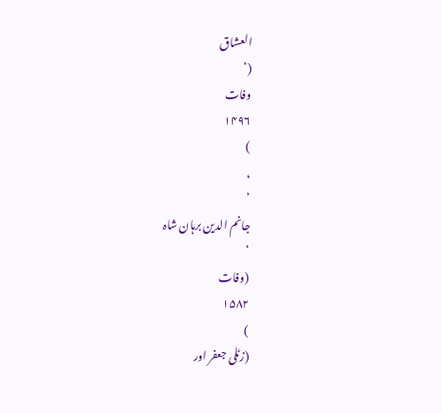العشاق
(‘
وفات
۱۴۹۶
)
،
’
جانم الدین برہان شاہ
‘
(وفات
۱۵۸۲
)
(زٹلی جعفر اور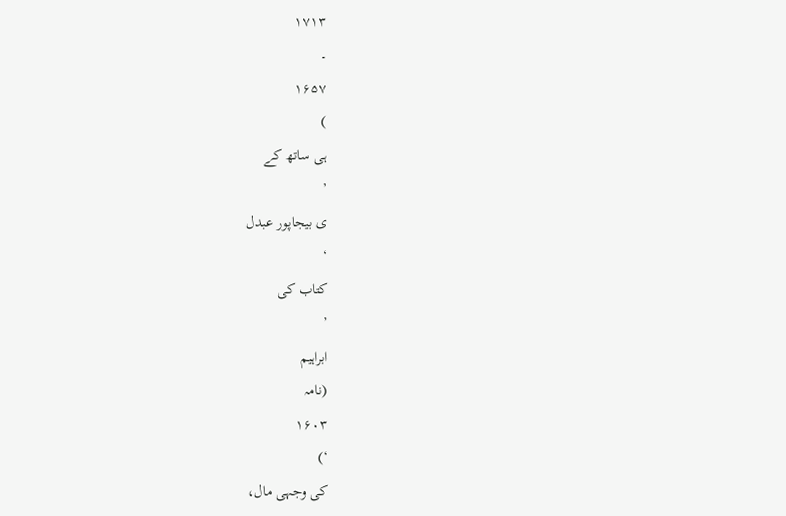۱۷۱۳
۔
۱۶۵۷
)
ہی ساتھ کے
’
ی بیجاپور عبدل
‘
کتاب کی
’
ابراہیم
(نامہ
۱۶۰۳
‘)
کی وجہی مال،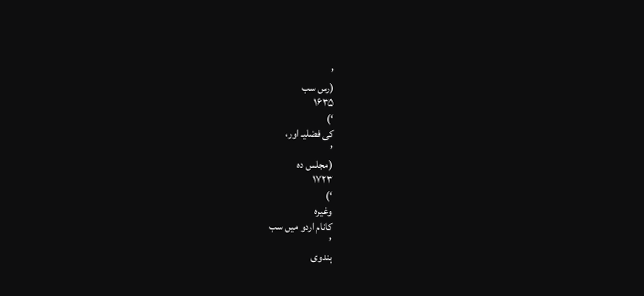’
(رس سب
۱۶۳۵
‘)
کی فضلیـ اور،
’
(مجلس دہ
۱۷۲۳
‘)
وغیرہ
کانام اردو میں سب
’
ہندوی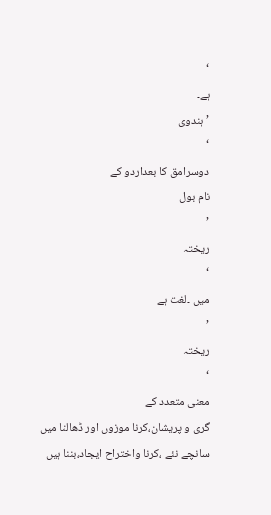‘
ہے۔
’ ہندوی
‘
دوسرامق کا بعداردو کے
نام بول
’
ریختہ
‘
میں ۔لغت ہے
’
ریختہ
‘
معنی متعدد کے
گری و پریشان،کرنا موزوں اور ڈھالنا میں سانچے نئے ،کرنا واختراح ایجاد،بننا ہیں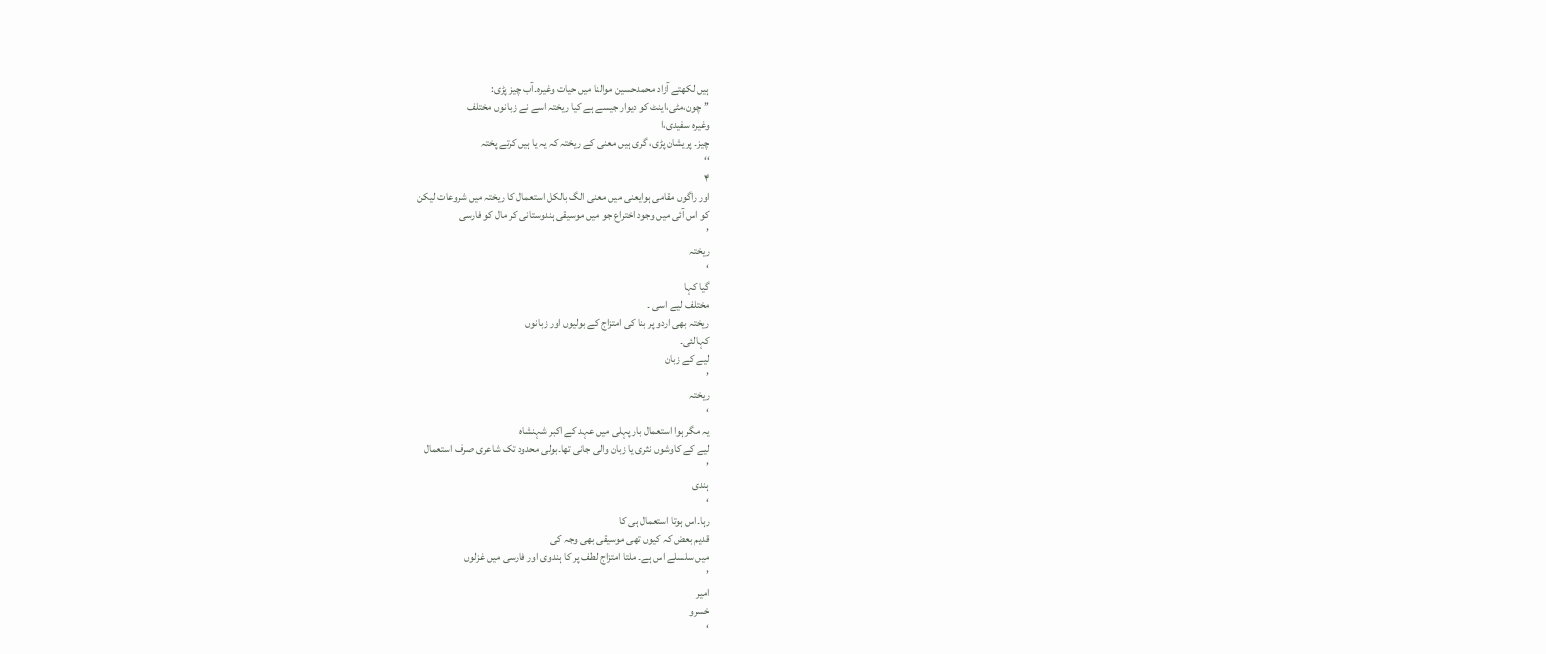ہیں لکھتے آزاد محمدحسین موالنا میں حیات وغیرہ۔آب چیز پڑی:
’’ چون،مٹی،اینٹ کو دیوار جیسے ہے کیا ریختہ اسے نے زبانوں مختلف
وغیرہ سفیدی،ا
چیز۔ پریشان پڑی، گری ہیں معنی کے ریختہ کہ یہ یا ہیں کرتے پختہ
‘‘
۴
اور راگوں مقامی ہوایعنی میں معنی الگ بالکل استعمال کا ریختہ میں شروعات لیکن
کو اس آئی میں وجود اختراع جو میں موسیقی ہندوستانی کر مال کو فارسی
’
ریختہ
‘
گیا کہا
مختلف لیے اسی ۔
ریختہ بھی اردو پر بنا کی امتزاج کے بولیوں اور زبانوں
کہالئی۔
لیے کے زبان
’
ریختہ
‘
یہ مگر ہوا استعمال بار پہلی میں عہد کے اکبر شہنشاہ
لیے کے کاوشوں نثری یا زبان والی جانی تھا۔بولی محدود تک شاعری صرف استعمال
’
ہندی
‘
رہا۔اس ہوتا استعمال ہی کا
قدیم بعض کہ کیوں تھی موسیقی بھی وجہ کی
میں سلسلے اس ہے۔ ملتا امتزاج لطف پر کا ہندوی اور فارسی میں غزلوں
’
امیر
خسرو
‘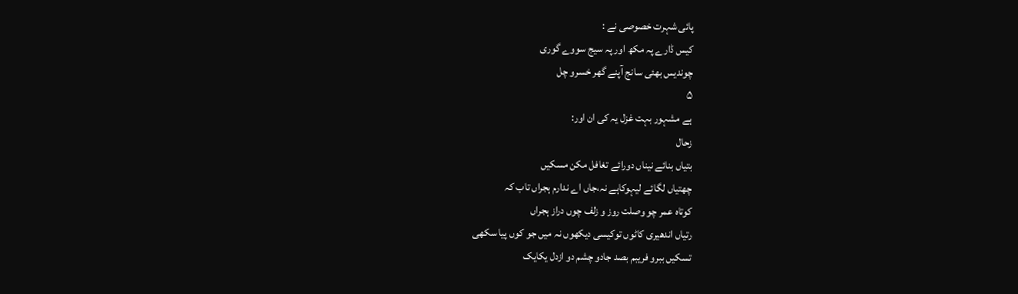پائی شہرت خصوصی نے :
کیس ڈارے پہ مکھ اور پہ سیج سووے گوری
چوندیس بھئی سانج آپنے گھر خسرو چل
۵
ہے مشہور بہت غزل یہ کی ان اور:
زحال
بتیاں بنائے نیناں دورائے تغافل مکن مسکیں
چھتیاں لگائے لیہوکاہے نہ،جاں اے ندارم ہجراں تاب کہ
کوتاہ عمر چو وصلت روز و زلف چوں دراز ہجراں
رتیاں اندھیری کاٹوں توکیسی دیکھوں نہ میں جو کوں پیا سکھی
تسکیں ببرو فریبم بصد جادو چشم دو ازدل یکایک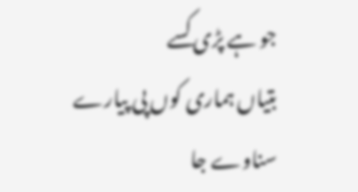جو ہے پڑی کسے
بتیاں ہماری کوں پی پیارے سناوے جا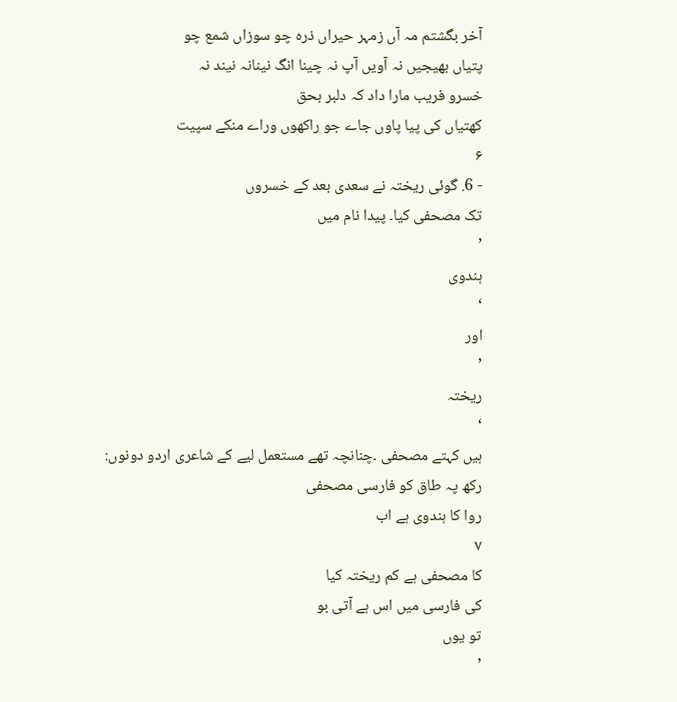آخر بگشتم مہ آں زمہر حیراں ذرہ چو سوزاں شمع چو
پتیاں بھیجیں نہ آویں آپ نہ چینا انگ نینانہ نیند نہ
خسرو فریب مارا داد کہ دلبر بحق
کھتیاں کی پیا پاوں جاے جو راکھوں وراے منکے سپیت
۶
- 6. گوئی ریختہ نے سعدی بعد کے خسروں
تک مصحفی کیا۔ پیدا نام میں
’
ہندوی
‘
اور
’
ریختہ
‘
ہیں کہتے مصحفی ۔چنانچہ تھے مستعمل لیے کے شاعری اردو دونوں:
رکھ پہ طاق کو فارسی مصحفی
روا کا ہندوی ہے اب
۷
کا مصحفی ہے کم ریختہ کیا
کی فارسی میں اس ہے آتی بو
تو یوں
’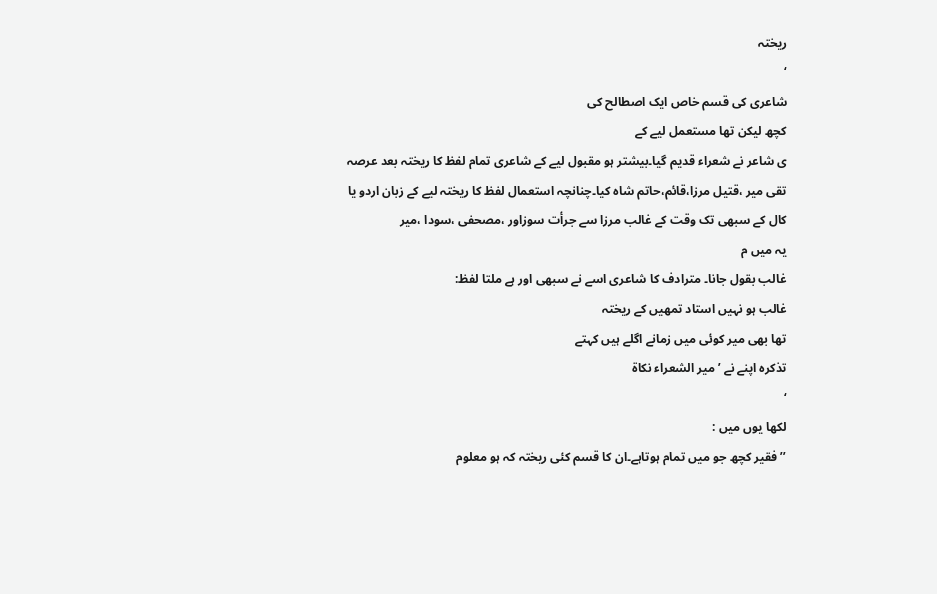ریختہ
‘
شاعری کی قسم خاص ایک اصطالح کی
کچھ لیکن تھا مستعمل لیے کے
ی شاعر نے شعراء قدیم گیا۔بیشتر ہو مقبول لیے کے شاعری تمام لفظ کا ریختہ بعد عرصہ
تقی میر ،قتیل مرزا،قائم،حاتم شاہ کیا۔چنانچہ استعمال لفظ کا ریختہ لیے کے زبان اردو یا
کال کے سبھی تک وقت کے غالب مرزا سے جرأت سوزاور ،مصحفی ،سودا ،میر
یہ میں م
غالب بقول جانا۔ مترادف کا شاعری اسے نے سبھی اور ہے ملتا لفظ:
غالب ہو نہیں استاد تمھیں کے ریختہ
تھا بھی میر کوئی میں زمانے اگلے ہیں کہتے
تذکرہ اپنے نے ’میر الشعراء نکاۃ
‘
لکھا یوں میں :
’’ فقیر کچھ جو میں تمام ہوتاہے۔ان کا قسم کئی ریختہ کہ ہو معلوم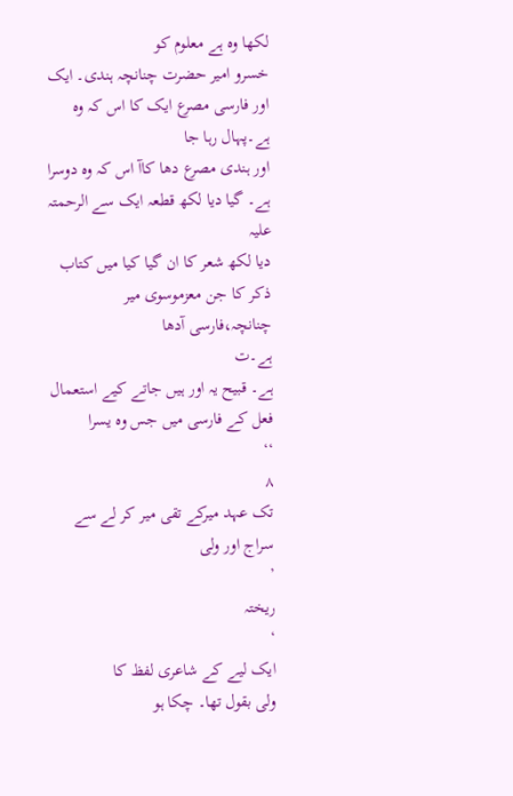لکھا وہ ہے معلوم کو
خسرو امیر حضرت چنانچہ ہندی۔ ایک اور فارسی مصرع ایک کا اس کہ وہ ہے۔پہال رہا جا
اور ہندی مصرع دھا کاآ اس کہ وہ دوسرا ہے۔ گیا دیا لکھ قطعہ ایک سے الرحمتہ علیہ
دیا لکھ شعر کا ان گیا کیا میں کتاب ذکر کا جن معزموسوی میر چنانچہ،فارسی آدھا
ہے۔ت
ہے۔ قبیح یہ اور ہیں جاتے کیے استعمال فعل کے فارسی میں جس وہ یسرا
‘‘
۸
تک عہد میرکے تقی میر کر لے سے سراج اور ولی
’
ریختہ
‘
ایک لیے کے شاعری لفظ کا
ولی بقول تھا۔ چکا ہو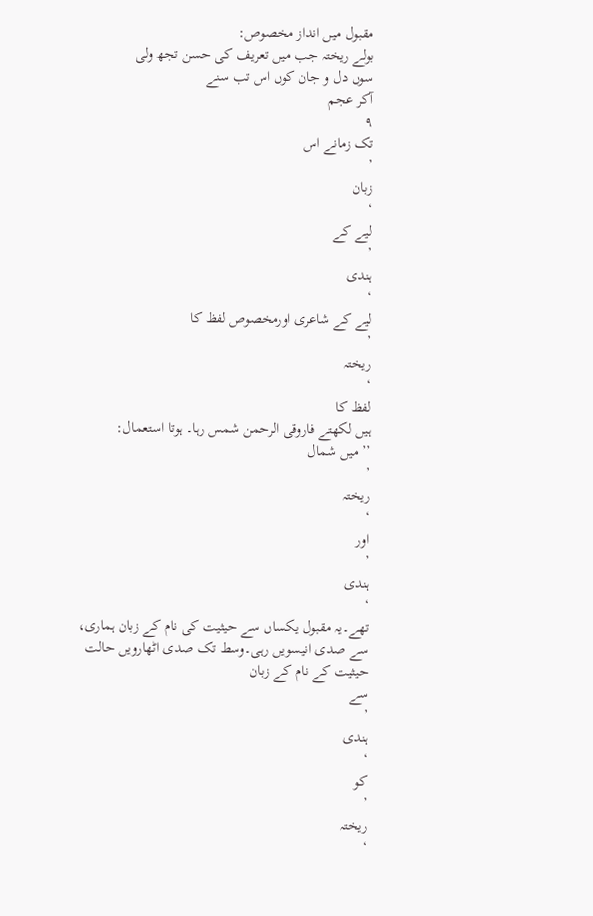مقبول میں انداز مخصوص:
بولے ریختہ جب میں تعریف کی حسن تجھ ولی
سوں دل و جان کوں اس تب سنے
آکر عجم
۹
تک زمانے اس
’
زبان
‘
لیے کے
’
ہندی
‘
لیے کے شاعری اورمخصوص لفظ کا
’
ریختہ
‘
لفظ کا
ہیں لکھتے فاروقی الرحمن شمس رہا۔ ہوتا استعمال:
’’ میں شمال
’
ریختہ
‘
اور
’
ہندی
‘
تھے۔یہ مقبول یکساں سے حیثیت کی نام کے زبان ہماری،
سے صدی انیسویں رہی۔وسط تک صدی اٹھارویں حالت
حیثیت کے نام کے زبان
سے
’
ہندی
‘
کو
’
ریختہ
‘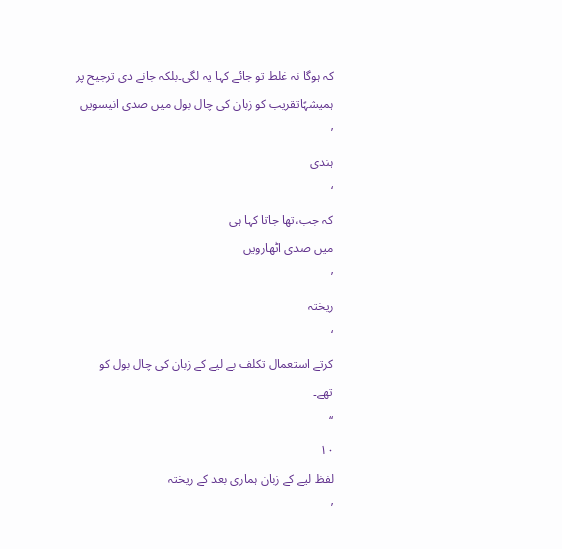کہ ہوگا نہ غلط تو جائے کہا یہ لگی۔بلکہ جانے دی ترجیح پر
ہمیشہًاتقریب کو زبان کی چال بول میں صدی انیسویں
’
ہندی
‘
کہ جب،تھا جاتا کہا ہی
میں صدی اٹھارویں
’
ریختہ
‘
کرتے استعمال تکلف بے لیے کے زبان کی چال بول کو
تھے۔
‘‘
۱۰
لفظ لیے کے زبان ہماری بعد کے ریختہ
’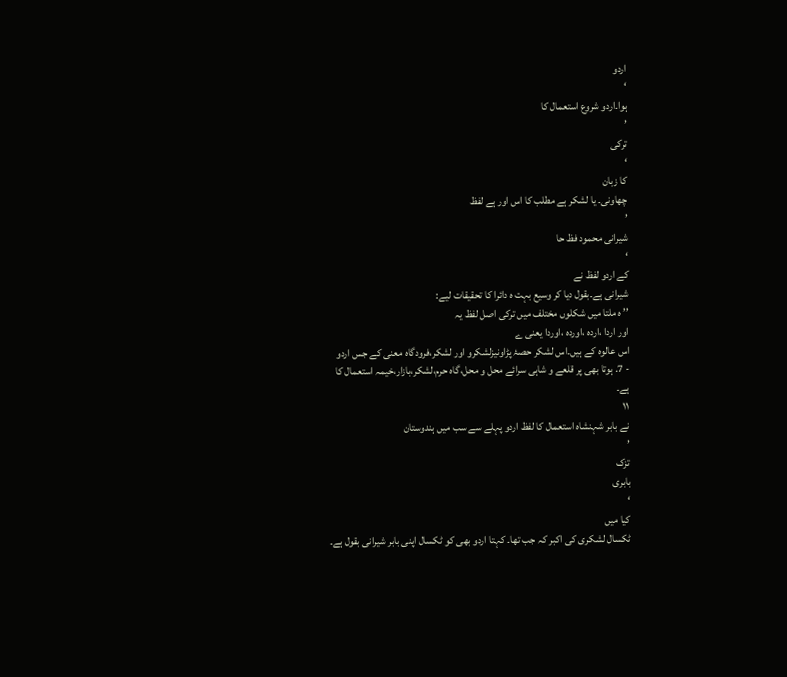اردو
‘
ہوا۔اردو شروع استعمال کا
’
ترکی
‘
کا زبان
چھاونی۔ یا لشکر ہے مطلب کا اس اور ہے لفظ
’
شیرانی محمود فظ حا
‘
کے اردو لفظ نے
شیرانی ہے۔بقول دیا کر وسیع بہت ہ دائرا کا تحقیقات لیے:
’’ ہ ملتا میں شکلوں مختلف میں ترکی اصل لفظ یہ
اور اردا ،اردہ ،اوردہ ،اوردا یعنی ے
اس عالوہ کے ہیں۔اس لشکر حصۂ پڑاونیزلشکرو اور لشکر،فرودگاہ معنی کے جس اردو
- 7. ہوتا بھی پر قلعے و شاہی سرائے محل و محل،گاہ حرم،لشکر،بازار،خیمہ استعمال کا
ہے۔
۱۱
نے بابر شہنشاہ استعمال کا لفظ اردو پہلے سے سب میں ہندوستان
’
تزک
بابری
‘
کیا میں
ٹکسال لشکری کی اکبر کہ جب تھا۔ کہتا اردو بھی کو ٹکسال اپنی بابر شیرانی بقول ہے۔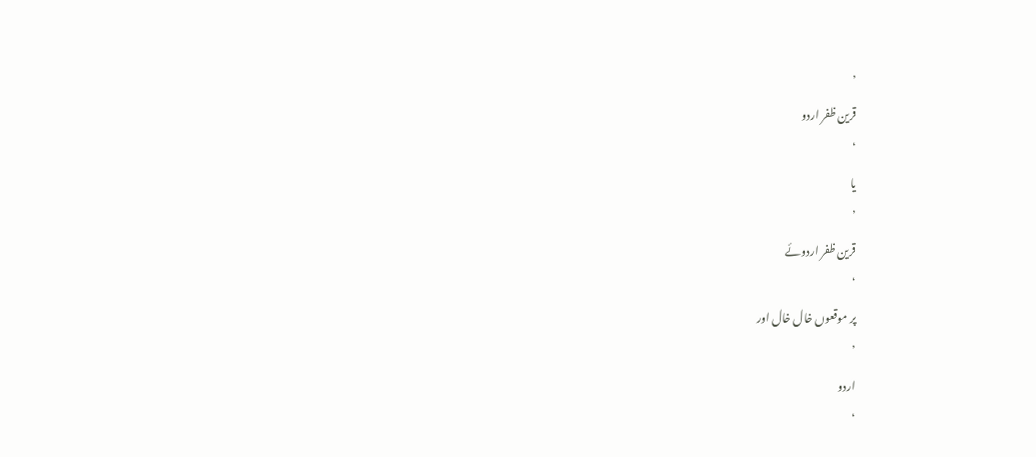’
قرین ظفر اردو
‘
یا
’
قرین ظفر اردوئے
‘
پر موقعوں خال خال اور
’
اردو
‘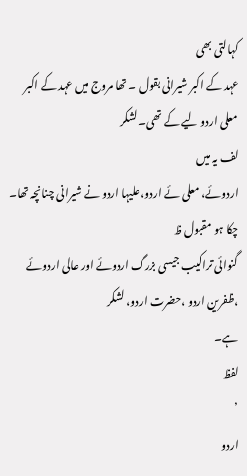کہالتی بھی
عہد کے اکبر شیرانی بقول ۔ تھا مروج میں عہد کے اکبر معلی اردو لیے کے تھی۔لشکر
لف یہ میں
اردوئے، معلی ئے اردو،علیہا اردو نے شیرانی چنانچہ تھا۔ چکا ہو مقبول ظ
گنوائی تراکیب جیسی بزرگ اردوئے اور عالی اردوئے ،ظفرین اردو ،حضرت اردو، لشکر
ہے۔
لفظ
’
اردو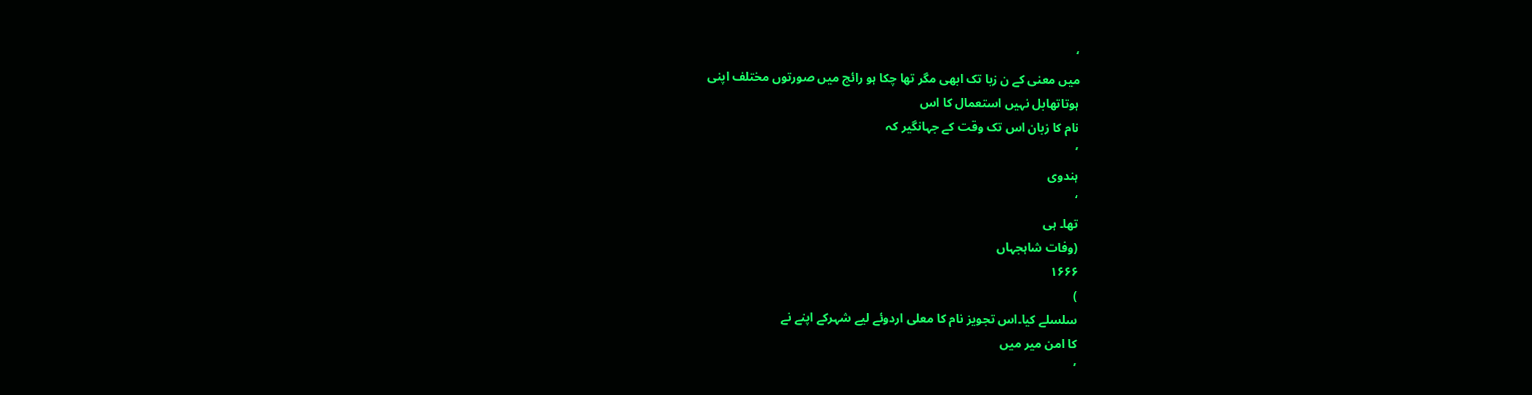‘
میں معنی کے ن زبا تک ابھی مگر تھا چکا ہو رائج میں صورتوں مختلف اپنی
ہوتاتھابل نہیں استعمال کا اس
نام کا زبان اس تک وقت کے جہانگیر کہ
’
ہندوی
‘
تھا۔ ہی
(وفات شاہجہاں
۱۶۶۶
)
سلسلے کیا۔اس تجویز نام کا معلی اردوئے لیے شہرکے اپنے نے
کا امن میر میں
’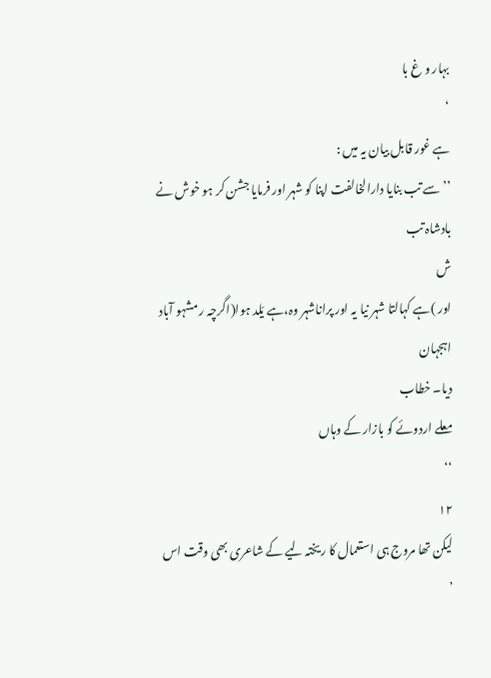بہار و غ با
‘
ہے غور قابل بیان یہ میں :
’’ سے تب بنایا دارالخالفت اپنا کو شہر اور فرمایا جشن کر ہو خوش نے بادشاہ تب
ش
اور )ہے کہالتا شہر نیا یہ اور پراناشہر وہ،ہے یّلد ہوا(اگرچہ ر مشہو آباد اہجہان
دیا۔ خطاب
معلے اردوئے کو بازار کے وہاں
‘‘
۱۲
لیکن تھا مروج ہی استعمال کا ریختہ لیے کے شاعری بھی وقت اس
’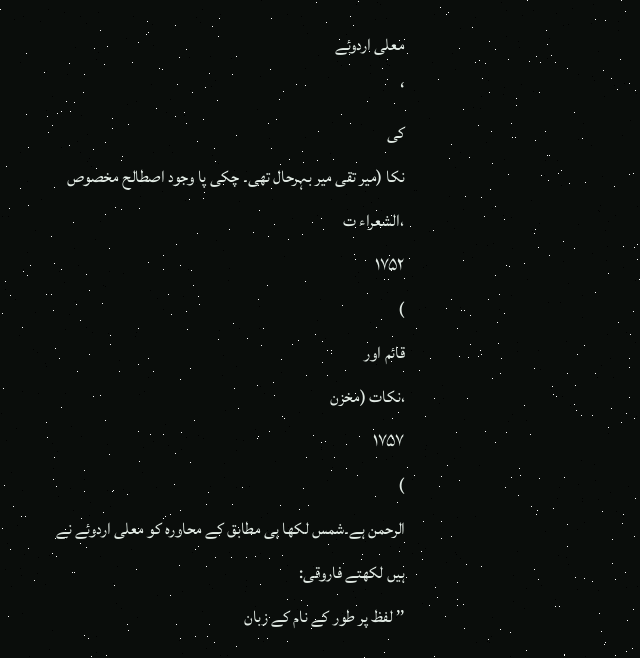معلی اردوئے
‘
کی
نکا (میر تقی میر بہرحال تھی۔ چکی پا وجود اصطالح مخصوص
،الشعراء ت
۱۷۵۲
)
قائم اور
،نکات (مخزن
۱۷۵۷
)
الرحمن ہے۔شمس لکھا ہی مطابق کے محاورہ کو معلی اردوئے نے
ہیں لکھتے فاروقی:
’’ لفظ پر طور کے نام کے زبان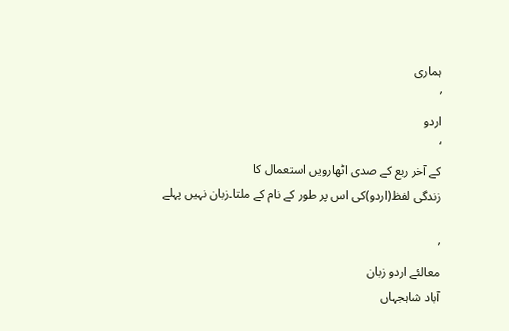ہماری
’
اردو
‘
کے آخر ربع کے صدی اٹھارویں استعمال کا
زندگی لفظ(اردو)کی اس پر طور کے نام کے ملتا۔زبان نہیں پہلے

’
معالئے اردو زبان
آباد شاہجہاں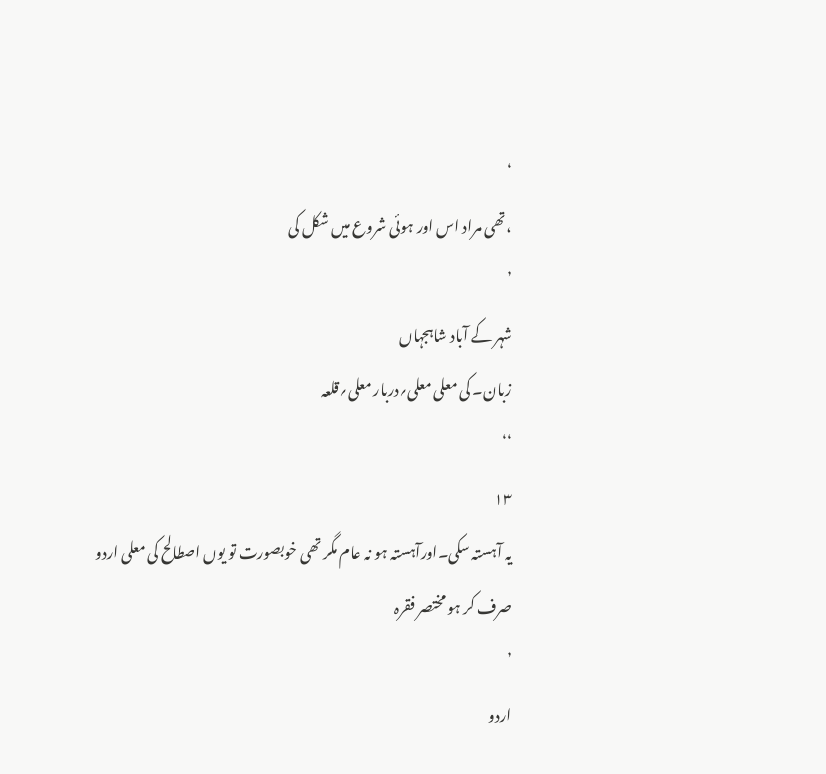‘
،تھی مراد اس اور ہوئی شروع میں شکل کی
’
شہر کے آباد شاہجہاں
زبان۔ کی معلی معلی؍دربار معلی؍قلعہ
‘‘
۱۳
یہ آہستہ سکی۔اورآہستہ ہو نہ عام مگر تھی خوبصورت تو یوں اصطالح کی معلی اردو
صرف کر ہو مختصر فقرہ
’
اردو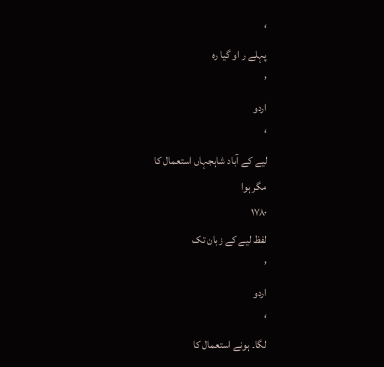‘
پہلے ر او گیا رہ
’
اردو
‘
لیے کے آباد شاہجہاں استعمال کا
مگر ہوا
۱۷۸۰
لفظ لیے کے زبان تک
’
اردو
‘
لگا۔ ہونے استعمال کا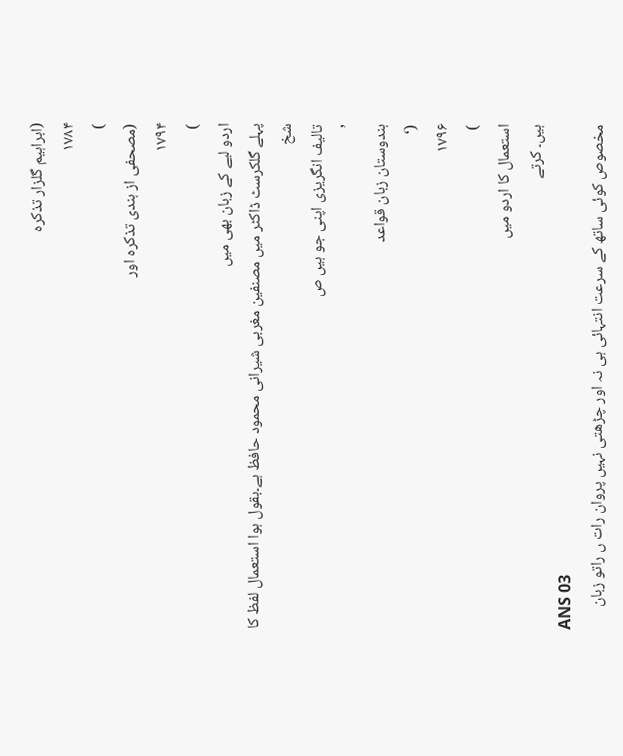(ابراہیم گلزار تذکرہ
۱۷۸۴
)
(مصحفی از ہندی تذکرہ اور
۱۷۹۴
)
اردو لیے کے زبان بھی میں
پہلے گلکرسٹ ڈاکٹر میں مصنفین مغربی شیرانی محمود حافظ ہے۔بقول ہوا استعمال لفظ کا
شخ
تالیف انگریزی اپنی جو ہیں ص
’
ہندوستان زبان قواعد
(‘
۱۷۹۶
)
استعمال کا اردو میں
ہیں۔ کرتے
ANS 03
مخصوص کوئی ساتھ کے سرعت انتہائی ہی نہ اور چڑھتی نہیں پروان رات ں راتو زبان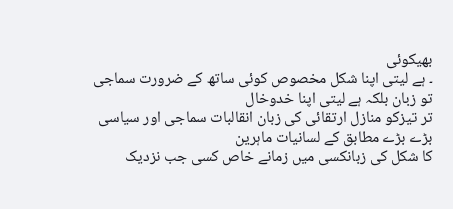بھیکوئی
۔ ہے لیتی اپنا شکل مخصوص کوئی ساتھ کے ضرورت سماجی تو زبان بلکہ ہے لیتی اپنا خدوخال
تر تیزکو منازل ارتقائی کی زبان انقالبات سماجی اور سیاسی بڑے بڑے مطابق کے لسانیات ماہرین
کا شکل کی زبانکسی میں زمانے خاص کسی جب نزدیک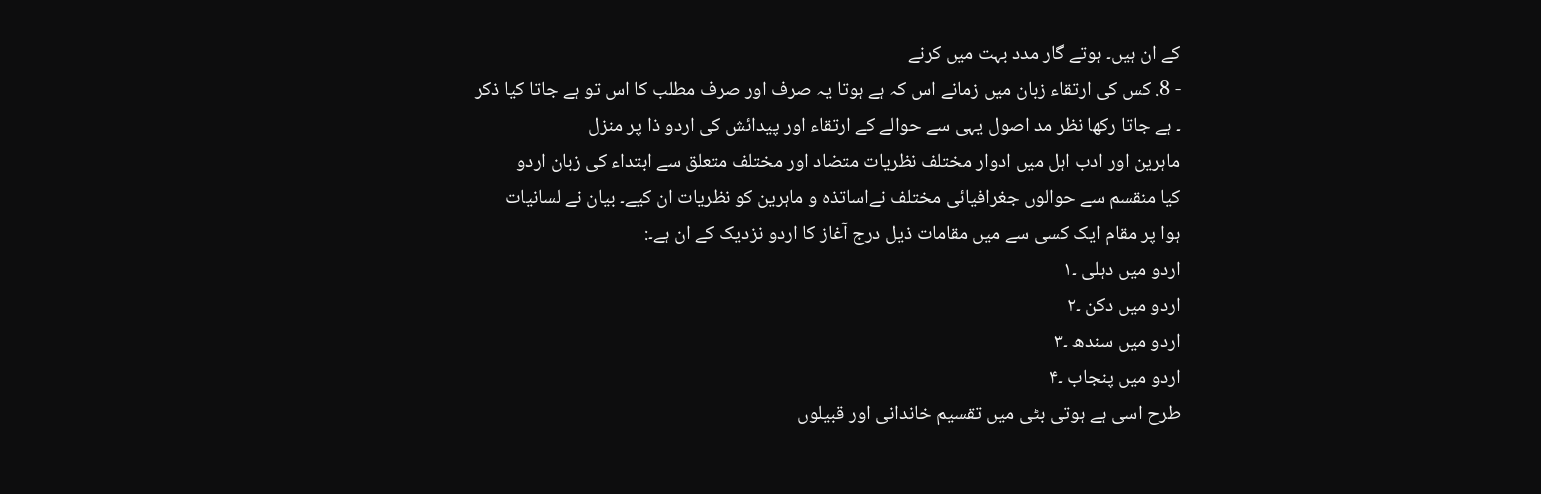کے ان ہیں۔ ہوتے گار مدد بہت میں کرنے
- 8. کس کی ارتقاء زبان میں زمانے اس کہ ہے ہوتا یہ صرف اور صرف مطلب کا اس تو ہے جاتا کیا ذکر
۔ ہے جاتا رکھا نظر مد اصول یہی سے حوالے کے ارتقاء اور پیدائش کی اردو ذا پر منزل
ماہرین اور ادب اہل میں ادوار مختلف نظریات متضاد اور مختلف متعلق سے ابتداء کی زبان اردو
کیا منقسم سے حوالوں جغرافیائی مختلف نےاساتذہ و ماہرین کو نظریات ان کیے۔ بیان نے لسانیات
ہوا پر مقام ایک کسی سے میں مقامات ذیل درج آغاز کا اردو نزدیک کے ان ہے۔:
اردو میں دہلی ۔۱
اردو میں دکن ۔۲
اردو میں سندھ ۔۳
اردو میں پنجاب ۔۴
طرح اسی ہے ہوتی بٹی میں تقسیم خاندانی اور قبیلوں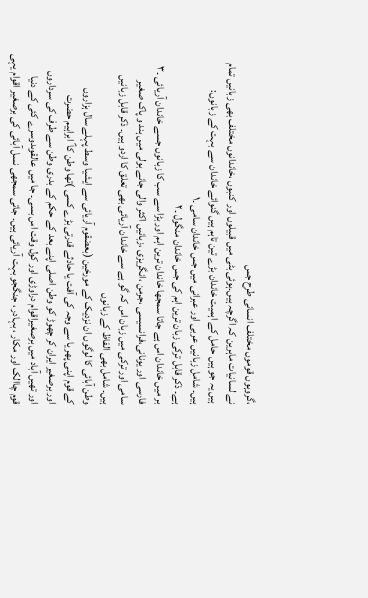،گروہوں قوموں مختلف انسانی طرح جس
نے لسانیات ماہرین کہ اگرچہ ہیں۔ہوئی بٹی میں قبیلوں اور کنبوں ،خاندانوں مختلف بھی زبانیں تمام
ہیں یہ جو ہیں حامل کے اہمیت خاندان بڑے تین تاہم ہیں گنوائے خاندان سے بہت کے زبانوں:
ہیں۔ شامل زبانیں عربی اور عبرانی میں جس خاندان سامی ۔۱
ہے۔ ذکر قابل ترکی زبان ترین اہم کی جس خاندان منگول ۔۲
بر میں خاندان اس ہے جاتا سمجھا خاندان ترین اہم اور بڑا سے سب کا زبانوں جسے خاندان آریائی ۔۳
فارسی اور یونانی،فرانسیسی ،جرمن ،انگریزی ،زبانیں اکثر والی جانے بولی میں ہند و پاک صغیر
سامی اور ترکی میں زبان اس کہ گو ہے سے خاندان آریائی بھی تعلق کا اردو ہیں۔ ذکر قابل زبانیں
ہیں۔ شامل بھی الفاظ کے زبانوں
وطن آبائی کا لوگوں ان نزدیک کے مورخین (بعضقوم آریائی سے ایشیا وسط پہلے سال ہزاروں
کے قوم اپنی پھر یا سے وجہ کی آفت یا حادثے قدرتی بڑے کسی )تھا وطن کا ؑ ابراہیم حضرت
اور برصغیر ایران کر چھوڑ کو وطن اصلی اپنے بعد کے حکم کے بدری وطن سے طرف کی سرداروں
اور تھیں آباد میں برصغیراقوام دراوڑی اور کول وقت اس بسی۔ جا میں عالقوںدوسرے کئی کے دنیا
قوم چاالک اور مکار ، بہادر ، جنگجو بہت آریائی ہیں۔ جاتی سمجھی نسل آبائی کی برصغیر اقوام یہی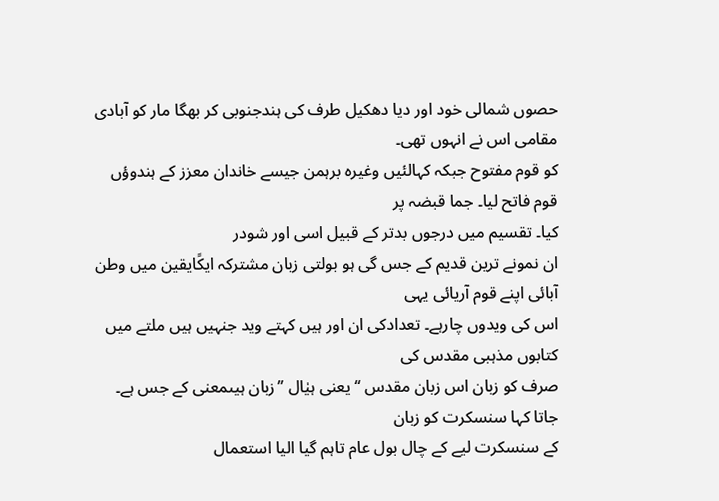حصوں شمالی خود اور دیا دھکیل طرف کی ہندجنوبی کر بھگا مار کو آبادی مقامی اس نے انہوں تھی۔
کو قوم مفتوح جبکہ کہالئیں وغیرہ برہمن جیسے خاندان معزز کے ہندوؤں قوم فاتح لیا۔ جما قبضہ پر
کیا۔ تقسیم میں درجوں بدتر کے قبیل اسی اور شودر
ان نمونے ترین قدیم کے جس گی ہو بولتی زبان مشترکہ ایکًایقین میں وطن آبائی اپنے قوم آریائی یہی
اس کی ویدوں چارہے۔ تعدادکی ان اور ہیں کہتے وید جنہیں ہیں ملتے میں کتابوں مذہبی مقدس کی
صرف کو زبان اس زبان مقدس ‘‘یعنی ہیٰال ’’زبان ہیںمعنی کے جس ہے۔ جاتا کہا سنسکرت کو زبان
کے سنسکرت لیے کے چال بول عام تاہم گیا الیا استعمال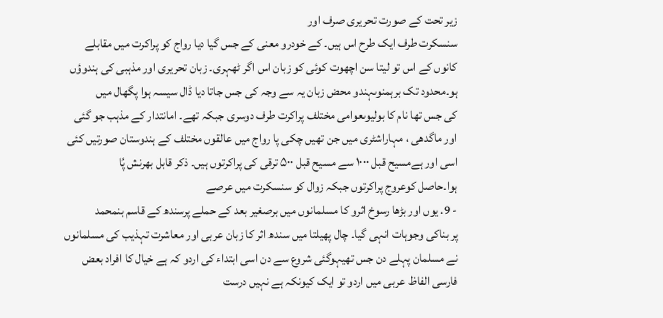زیر تحت کے صورت تحریری صرف اور
سنسکرت طرف ایک طرح اس ہیں۔ کے خودرو معنی کے جس گیا دیا رواج کو پراکرت میں مقابلے
کانوں کے اس تو لیتا سن اچھوت کوئی کو زبان اس اگر ٹھہری۔ زبان تحریری اور مذہبی کی ہندوؤں
ہو۔محدود تک برہمنوںہندو محض زبان یہ سے وجہ کی جس جاتا دیا ڈال سیسہ ہوا پگھال میں
کی جس تھا نام کا بولیوںعوامی مختلف پراکرت طرف دوسری جبکہ تھے۔ امانتدار کے مذہب جو گئی
اور ماگدھی ، مہاراشٹری میں جن تھیں چکی پا رواج میں عالقوں مختلف کے ہندوستان صورتیں کئی
اسی اور ہےمسیح قبل ۱۰۰۰ سے مسیح قبل ۵۰۰ ترقی کی پراکرتوں ہیں۔ ذکر قابل بھرنش پُا
ہوا۔حاصل کوعروج پراکرتوں جبکہ زوال کو سنسکرت میں عرصے
- 9. یوں اور بڑھا رسوخ اثرو کا مسلمانوں میں برصغیر بعد کے حملے پرسندھ کے قاسم بنمحمد
پر بناکی وجوہات انہی گیا۔ چال پھیلتا میں سندھ اثر کا زبان عربی اور معاشرت تہذیب کی مسلمانوں
نے مسلمان پہلے دن جس تھیہوگئی شروع سے دن اسی ابتداء کی اردو کہ ہے خیال کا افراد بعض
فارسی الفاظ عربی میں اردو تو ایک کیونکہ ہے نہیں درست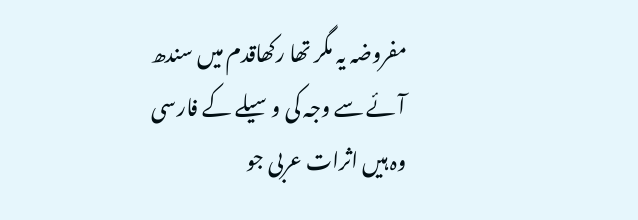مفروضہ یہ مگر تھا رکھاقدم میں سندھ
آئے سے وجہ کی وسیلے کے فارسی وہ ہیں اثرات عربی جو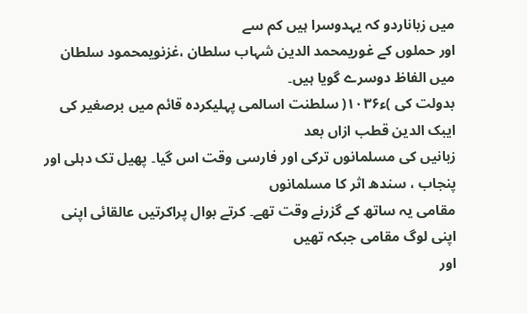میں زباناردو کہ یہدوسرا ہیں کم سے
اور حملوں کے غوریمحمد الدین شہاب سلطان ،غزنویمحمود سلطان میں الفاظ دوسرے گویا ہیں۔
بدولت کی )ء۱۰۳۶( سلطنت اسالمی پہلیکردہ قائم میں برصغیر کی ایبک الدین قطب ازاں بعد
زبانیں کی مسلمانوں ترکی اور فارسی وقت اس گیا۔ پھیل تک دہلی اور پنجاب ، سندھ اثر کا مسلمانوں
مقامی یہ ساتھ کے گزرنے وقت تھے۔ کرتے بوال پراکرتیں عالقائی اپنی اپنی لوگ مقامی جبکہ تھیں
اور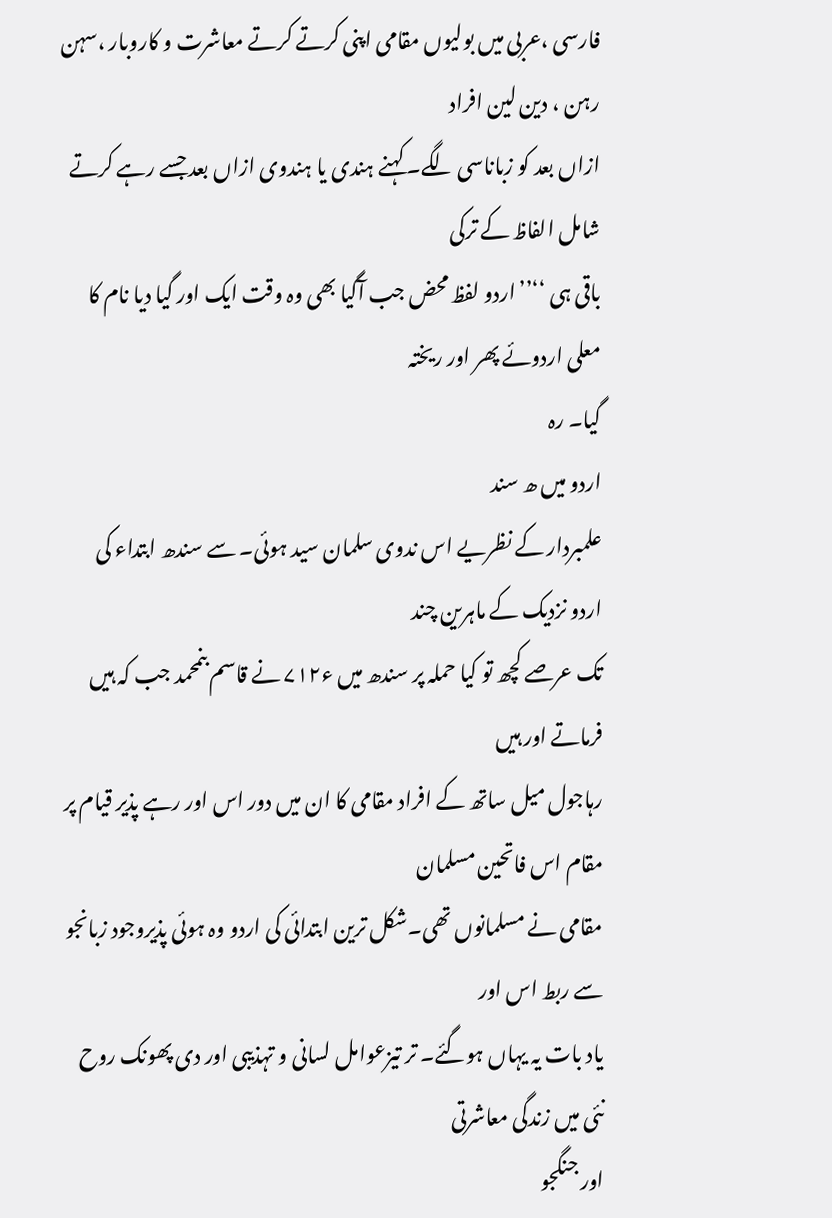فارسی ،عربی میں بولیوں مقامی اپنی کرتے کرتے معاشرت و کاروبار ،سہن رہن ، دین لین افراد
ازاں بعد کو زباناسی لگے۔ کہنے ہندی یا ہندوی ازاں بعد جسے رہے کرتے شامل الفاظ کے ترکی
باقی ہی ‘‘’’اردو لفظ محض جب آگیا بھی وہ وقت ایک اور گیا دیا نام کا معلی اردوئے پھر اور ریختہ
گیا۔ رہ
اردو میں ھ سند
علمبردار کے نظریے اس ندوی سلمان سید ہوئی۔ سے سندھ ابتداء کی اردو نزدیک کے ماہرین چند
تک عرصے کچھ تو کیا حملہ پر سندھ میں ء۷۱۲ نے قاسم بنمحمد جب کہ ہیں فرماتے اور ہیں
رہاجول میل ساتھ کے افراد مقامی کا ان میں دور اس اور رہے پذیر قیام پر مقام اس فاتحین مسلمان
مقامی نے مسلمانوں تھی۔شکل ترین ابتدائی کی اردو وہ ہوئی پذیروجود زبانجو سے ربط اس اور
یاد بات یہ یہاں ہوگئے۔ تر تیزعوامل لسانی و تہذیبی اور دی پھونک روح نئی میں زندگی معاشرتی
اور جنگجو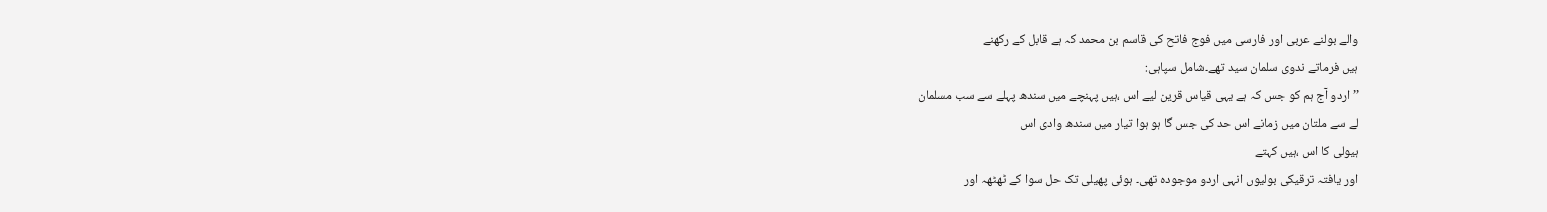والے بولنے عربی اور فارسی میں فوج فاتح کی قاسم بن محمد کہ ہے قابل کے رکھنے
ہیں فرماتے ندوی سلمان سید تھے۔شامل سپاہی:
’’ اردو آج ہم کو جس کہ ہے یہی قیاس قرین لیے اس ،ہیں پہنچے میں سندھ پہلے سے سب مسلمان
لے سے ملتان میں زمانے اس حد کی جس گا ہو ہوا تیار میں سندھ وادی اس
ہیولی کا اس ،ہیں کہتے
اور یافتہ ترقیکی بولیوں انہی اردو موجودہ تھی۔ ہوئی پھیلی تک حل سوا کے ٹھٹھہ اور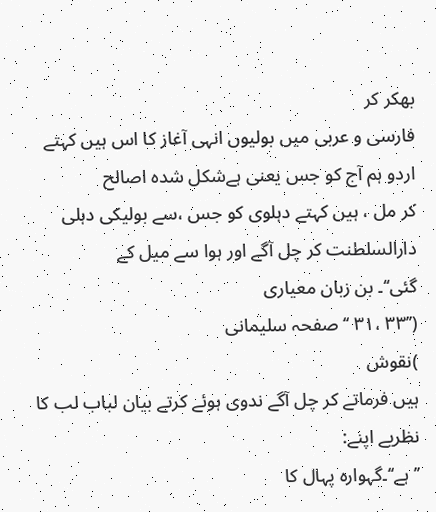بھکر کر
فارسی و عربی میں بولیوں انہی آغاز کا اس ہیں کہتے اردو ہم آج کو جس یعنی ہےشکل شدہ اصالح
کر مل ، ہیں کہتے دہلوی کو جس ،سے بولیکی دہلی دارالسلطنت کر چل آگے اور ہوا سے میل کے
گئی‘‘۔ بن زبان معیاری
(’’۳۳ ،۳۱ ‘‘صفحہ سلیمانی
)نقوش
ہیں فرماتے کر چل آگے ندوی ہوئے کرتے بیان لباب لب کا نظریے اپنے:
’’ہے‘‘۔گہوارہ پہال کا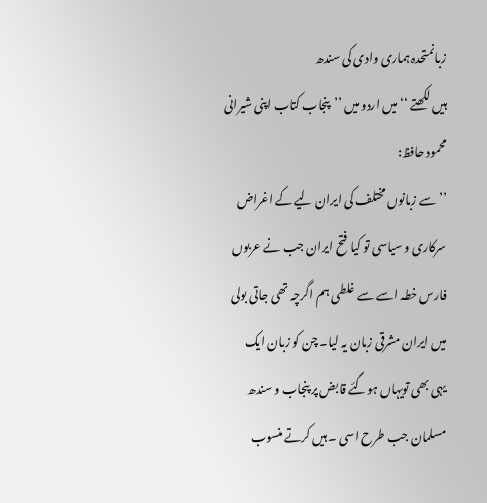زبانمتحدہ ہماری وادی کی سندھ
ہیں لکھتے ‘‘میں اردو میں ’’پنجاب کتاب اپنی شیرانی محمود حافظ:
’’ سے زبانوں مختلف کی ایران لیے کے اغراض سرکاری و سیاسی تو کیا فتح ایران جب نے عربوں
فارس خطہ اسے سے غلطی ہم اگرچہ تھی جاتی بولی میں ایران مشرقی زبان یہ لیا۔ چن کو زبان ایک
یہی بھی تویہاں ہوگئے قابض پر پنجاب و سندھ مسلمان جب طرح اسی ۔ ہیں کرتے منسوب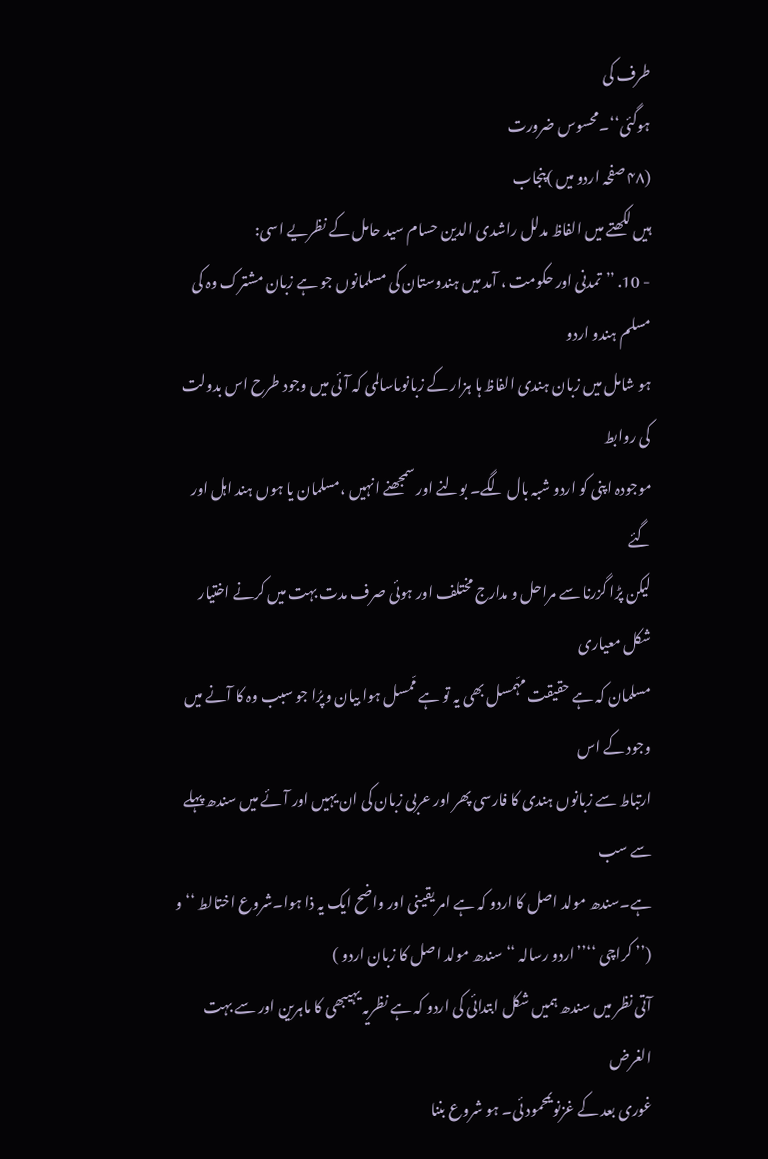طرف کی
ہوگئی‘‘۔محسوس ضرورت
(۴۸ صفحہ اردو میں )پنجاب
ہیں لکھتے میں الفاظ مدلل راشدی الدین حسام سید حامل کے نظریے اسی:
- 10. ’’تمدنی اور حکومت ، آمد میں ہندوستان کی مسلمانوں جو ہے زبان مشترک وہ کی مسلم ہندو اردو
ہو شامل میں زبان ہندی الفاظ ہا ہزار کے زبانوںاسالمی کہ آئی میں وجود طرح اس بدولت کی روابط
موجودہ اپنی کو اردو شبہ بال لگے۔ بولنے اور سمجھنے انہیں ،مسلمان یا ہوں ہند اہل اور گئے
لیکن پڑا گزرنا سے مراحل و مدارج مختلف اور ہوئی صرف مدت بہت میں کرنے اختیار شکل معیاری
مسلمان کہ ہے حقیقت مہّمسل بھی یہ تو ہے مّمسل ہوا بیان وپرُا جو سبب وہ کا آنے میں وجود کے اس
ارتباط سے زبانوں ہندی کا فارسی پھر اور عربی زبان کی ان یہیں اور آئے میں سندھ پہلے سے سب
ہے۔سندھ مولد اصل کا اردو کہ ہے امر یقینی اور واضح ایک یہ ذا ہوا۔شروع اختالط ‘‘و
(’’ کراچی ‘‘’’اردو رسالہ ‘‘سندھ مولد اصل کا زبان اردو )
آتی نظر میں سندھ ہمیں شکل ابتدائی کی اردو کہ ہے نظریہ یہیبھی کا ماہرین اور سے بہت الغرض
غوری بعد کے غزنویمحمود ئی۔ ہو شروع بننا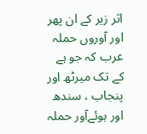اثر زیر کے ان پھر اور آوروں حملہ عرب کہ جو ہے
کے تک میرٹھ اور پنجاب ، سندھ اور ہوئےآور حملہ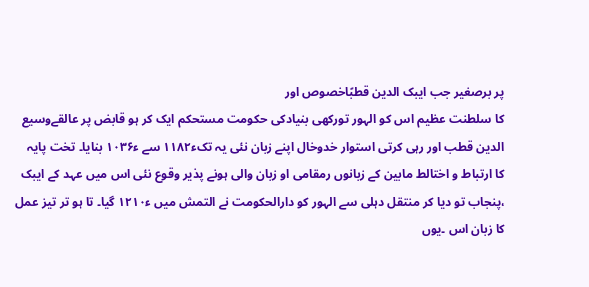پر برصغیر جب ایبک الدین قطبًاخصوص اور
کا سلطنت عظیم اس کو الہور تورکھی بنیادکی حکومت مستحکم ایک کر ہو قابض پر عالقےوسیع
الدین قطب اور رہی کرتی استوار خدوخال اپنے زبان نئی یہ تکء۱۱۸۲ سے ء۱۰۳۶ بنایا۔ تخت پایہ
کا ارتباط و اختالط مابین کے زبانوں رمقامی او زبان والی ہونے پذیر وقوع نئی اس میں عہد کے ایبک
،پنجاب تو دیا کر منتقل دہلی سے الہور کو دارالحکومت نے التمش میں ء۱۲۱۰ گیا۔ تا ہو تر تیز عمل
کا زبان اس ۔یوں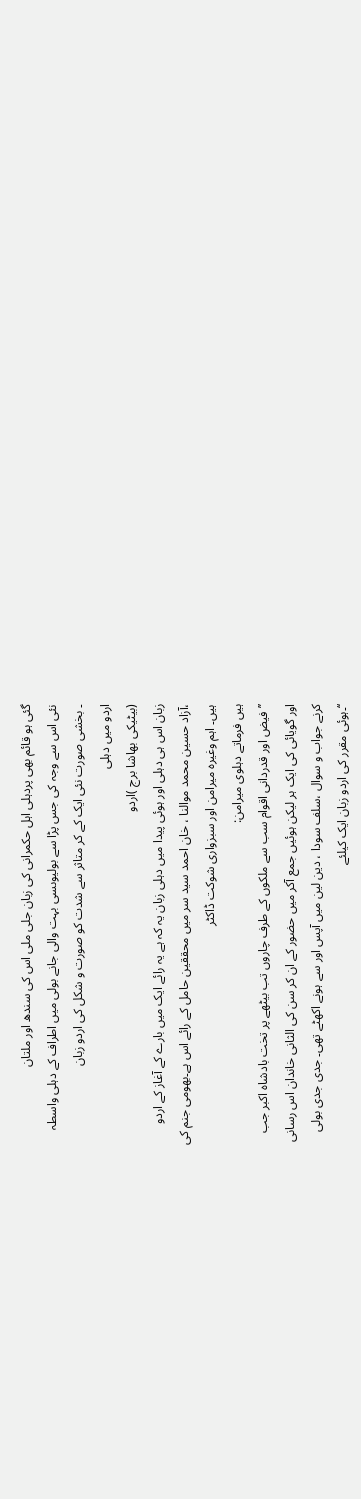گئی ہو قائم بھی پردہلی اہل حکمرانی کی زبان جلی ملی اس کی سندھ اور ملتان
نئی اس سے وجہ کی جس پڑا سے بولیوںسی بہت والی جانے بولی میں اطراف کے دہلی واسطہ
۔ بخشی صورت نئی ایک کے کر متاثر سے شدت کو صورت و شکل کی اردو زبان
اردو میں دہلی
(بیٹیکی بھاشا برج )اردو
زبان اس ہی دہلی اور ہوئی پیدا میں دہلی زبان یہ کہ ہے یہ رائے ایک میں بارے کے آغاز کے اردو
،آزاد حسین محمد موالنا ، خان احمد سید سر میں محققین حامل کے رائے اس ہے۔بھومی جنم کی
ہیں۔ اہم وغیرہ میرامن اور سبزواری شوکت ڈاکٹر
ہیں فرماتے دہلوی میرامن:
’’ فیض اور قدردانی اقوام سب سے ملکوں کے طرف چاروں تب بیٹھے پر تخت بادشاہ اکبر جب
اور گویائی کی ایک ہر لیکن ہوئیں جمع آکر میں حضور کے ان کر سن کی الثانی خاندان اس رسانی
کرنے جواب و سوال ،سلف سودا ، دین لین میں آپس اور سے ہونے اکھٹے تھی۔ جدی جدی بولی
‘‘۔ہوئی مقرر کی اردو زبان ایک کیلئے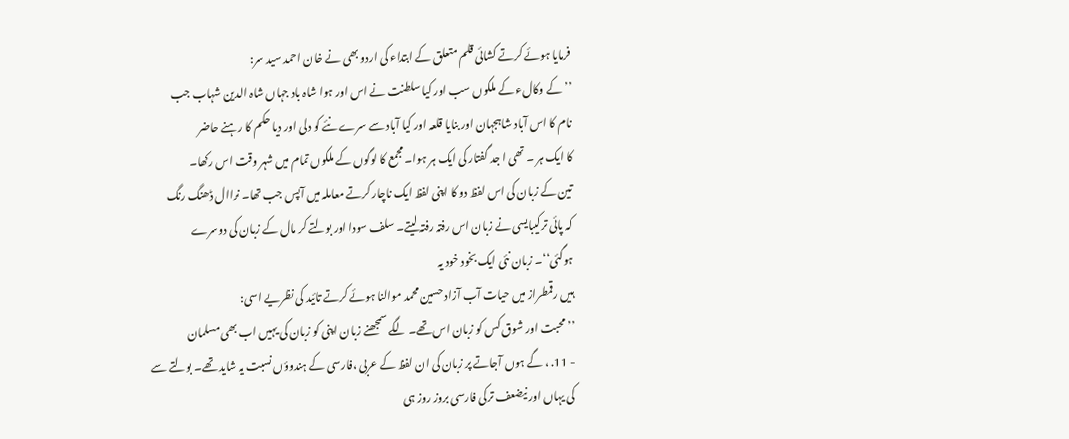فرمایا ہوئے کرتے کشائی قلم متعلق کے ابتداء کی اردو بھی نے خان احمد سید سر:
’’ کے وکالء کے ملکوں سب اور کیا سلطنت نے اس اور ہوا شاہ باد جہاں شاہ الدین شہاب جب
نام کا اس آباد شاہجہان اور بنایا قلعہ اور کیا آباد سے سرے نئے کو دلی اور دیا حکم کا رہنے حاضر
کا ایک ہر ۔ تھی ا جد گفتار کی ایک ہر ہوا۔ مجمع کا لوگوں کے ملکوں تمام میں شہر وقت اس رکھا۔
تین کے زبان کی اس لفظ دو کا اپنی لفظ ایک ناچار کرتے معاملہ میں آپس جب تھا۔ نراال ڈھنگ رنگ
کہ پائی ترکیبایسی نے زبان اس رفتہ رفتہ لیتے۔ سلف سودا اور بولتے کر مال کے زبان کی دوسرے
ہوگئی‘‘۔ زبان نئی ایک بخود خود یہ
ہیں رقمطراز میں حیات آب آزاد حسین محمد موالنا ہوئے کرتے تائید کی نظریے اسی:
’’ محبت اور شوق کس کو زبان اس تھے۔ لگے سمجھنے زبان اپنی کو زبان کی یہیں اب بھی مسلمان
- 11. ، گے ہوں آجاتے پر زبان کی ان لفظ کے عربی ،فارسی کے ہندوؤں نسبت یہ شاید تھے۔ بولتے سے
کی یہاں اور نیضعف ترکی فارسی بروز روز ہی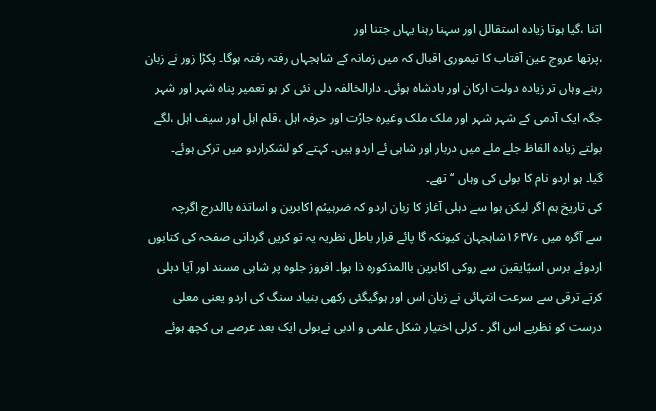اتنا ،گیا ہوتا زیادہ استقالل اور سہنا رہنا یہاں جتنا اور
،پرتھا عروج عین آفتاب کا تیموری اقبال کہ میں زمانہ کے شاہجہاں رفتہ رفتہ ہوگا۔ پکڑا زور نے زبان
رہنے وہاں تر زیادہ دولت ارکان اور بادشاہ ہوئی۔ دارالخالفہ دلی نئی کر ہو تعمیر پناہ شہر اور شہر
جگہ ایک آدمی کے شہر شہر اور ملک ملک وغیرہ جارُت اور حرفہ اہل ،قلم اہل اور سیف اہل ،لگے
بولتے زیادہ الفاظ جلے ملے میں دربار اور شاہی ئے اردو ہیں۔ کہتے کو لشکراردو میں ترکی ہوئے۔
گیا۔ ہو اردو نام کا بولی کی وہاں ‘‘تھے۔
کی تاریخ ہم اگر لیکن ہوا سے دہلی آغاز کا زبان اردو کہ ضرہیںُم اکابرین و اساتذہ باالدرج اگرچہ
سے آگرہ میں ء۱۶۴۷شاہجہان کیونکہ گا پائے قرار باطل نظریہ یہ تو کریں گردانی صفحہ کی کتابوں
اردوئے برس اسیًایقین سے روکی اکابرین باالمذکورہ ذا ہوا۔ افروز جلوہ پر شاہی مسند اور آیا دہلی
کرتے ترقی سے سرعت انتہائی نے زبان اس اور ہوگیگئی رکھی بنیاد سنگ کی اردو یعنی معلی
درست کو نظریے اس اگر ۔ کرلی اختیار شکل علمی و ادبی نےبولی ایک بعد عرصے ہی کچھ ہوئے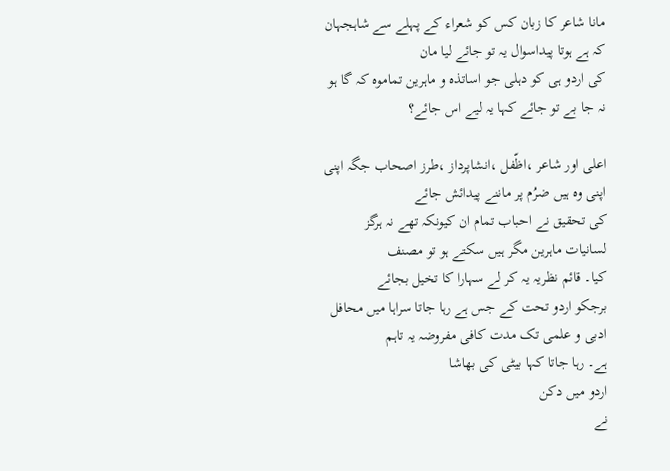مانا شاعر کا زبان کس کو شعراء کے پہلے سے شاہجہان کہ ہے ہوتا پیداسوال یہ تو جائے لیا مان
کی اردو ہی کو دہلی جو اساتذہ و ماہرین تماموہ کہ گا ہو نہ جا بے تو جائے کہا یہ لیے اس جائے؟

اعلی اور شاعر ،اظّفل ،انشاپرداز ،طرز اصحاب جگہ اپنی اپنی وہ ہیں ضرُم پر ماننے پیدائش جائے
کی تحقیق نے احباب تمام ان کیونکہ تھے نہ ہرگز لسانیات ماہرین مگر ہیں سکتے ہو تو مصنف
کیا۔ قائم نظریہ یہ کر لے سہارا کا تخیل بجائے
برجکو اردو تحت کے جس ہے رہا جاتا سراہا میں محافل ادبی و علمی تک مدت کافی مفروضہ یہ تاہم
ہے۔ رہا جاتا کہا بیٹی کی بھاشا
اردو میں دکن
نے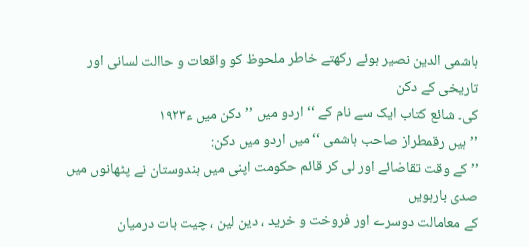ہاشمی الدین نصیر ہوئے رکھتے خاطر ملحوظ کو واقعات و حاالت لسانی اور تاریخی کے دکن
کی۔ شائع کتاب ایک سے نام کے ‘‘اردو میں ’’دکن میں ء۱۹۲۳
’’ہیں رقمطراز صاحب ہاشمی ‘‘میں اردو میں دکن:
’’ کے وقت تقاضائے اور لی کر قائم حکومت اپنی میں ہندوستان نے پٹھانوں میں صدی بارہویں
کے معامالت دوسرے اور فروخت و خرید ، دین لین ، چیت بات درمیان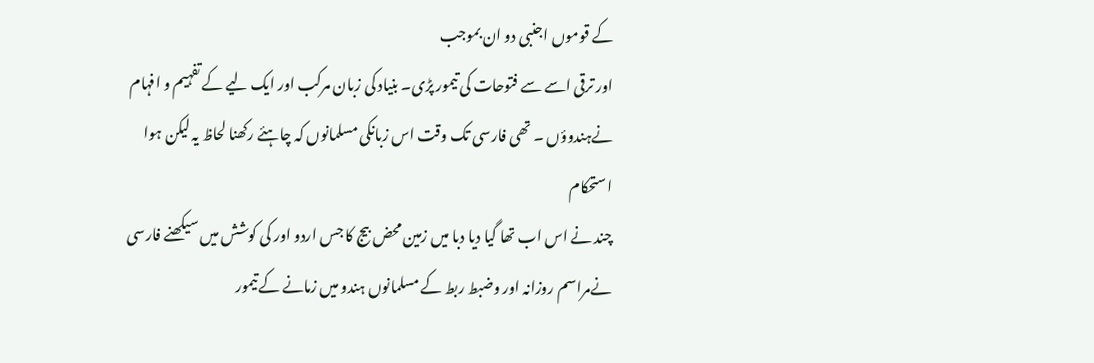کے قوموں اجنبی دو ان بموجب
اور ترقی اسے سے فتوحات کی تیمور پڑی۔ بنیاد کی زبان مرکب اور ایک لیے کے تفہیم و افہام
نےہندوؤں ۔ تھی فارسی تک وقت اس زبانکی مسلمانوں کہ چاہئے رکھنا لحاظ یہ لیکن ہوا استحکام
چند نے اس اب تھا گیا دیا دبا میں زمین محض بیج کا جس اردو اور کی کوشش میں سیکھنے فارسی
نےمراسم روزانہ اور وضبط ربط کے مسلمانوں ہندو میں زمانے کے تیمور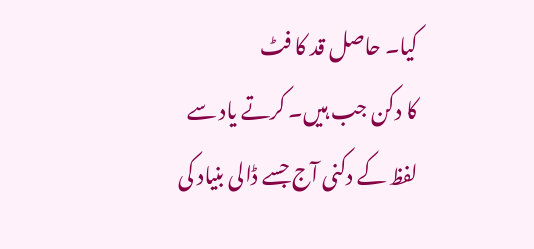کیا۔ حاصل قد کا فٹ
کا دکن جب ہیں۔ کرتے یاد سے لفظ کے دکنی آج جسے ڈالی بنیاد کی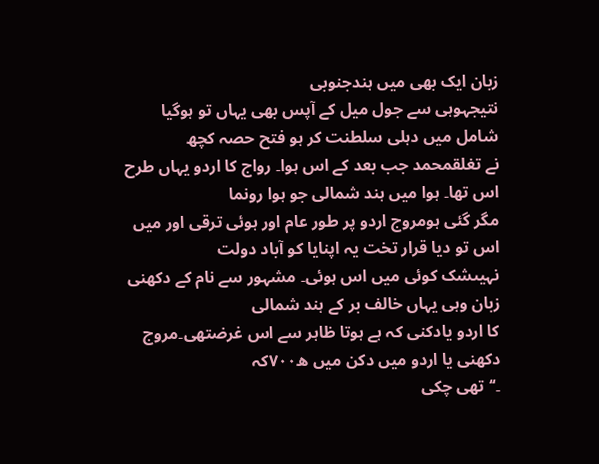زبان ایک بھی میں ہندجنوبی
نتیجہوہی سے جول میل کے آپس بھی یہاں تو ہوگیا شامل میں دہلی سلطنت کر ہو فتح حصہ کچھ
نے تغلقمحمد جب بعد کے اس ہوا۔ رواج کا اردو یہاں طرح اس تھا۔ ہوا میں ہند شمالی جو ہوا رونما
مگر گئی ہومروج اردو پر طور عام اور ہوئی ترقی اور میں اس تو دیا قرار تخت یہ اپنایا کو آباد دولت
نہیںشک کوئی میں اس ہوئی۔ مشہور سے نام کے دکھنی زبان وہی یہاں خالف بر کے ہند شمالی
کا اردو یادکنی کہ ہے ہوتا ظاہر سے اس غرضتھی۔مروج دکھنی یا اردو میں دکن میں ھ۷۰۰کہ
۔‘‘تھی چکی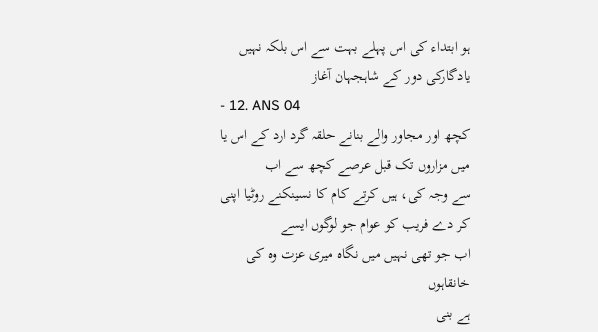ہو ابتداء کی اس پہلے بہت سے اس بلکہ نہیں یادگارکی دور کے شاہجہان آغاز
- 12. ANS 04
کچھ اور مجاور والے بنانے حلقہ گرد ارد کے اس یا میں مزاروں تک قبل عرصے کچھ سے اب
سے وجہ کی، ہیں کرتے کام کا نسینکنے روٹیا اپنی کر دے فریب کو عوام جو لوگوں ایسے
اب جو تھی نہیں میں نگاہ میری عزت وہ کی خانقاہوں
ہے بنی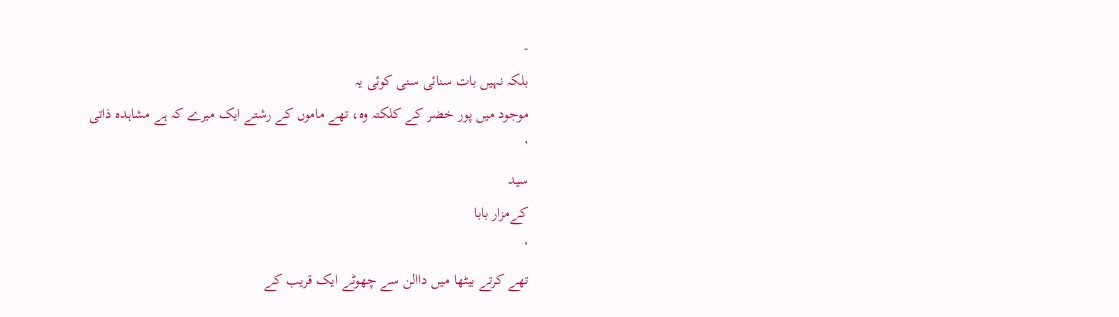-
بلکہ نہیں بات سنائی سنی کوئی یہ
موجود میں پور خضر کے کلکتہ وہ، تھے ماموں کے رشتے ایک میرے کہ ہے مشاہدہ ذاتی
’
سید
کےمزار بابا
‘
تھے کرتے بیٹھا میں داالن سے چھوٹے ایک قریب کے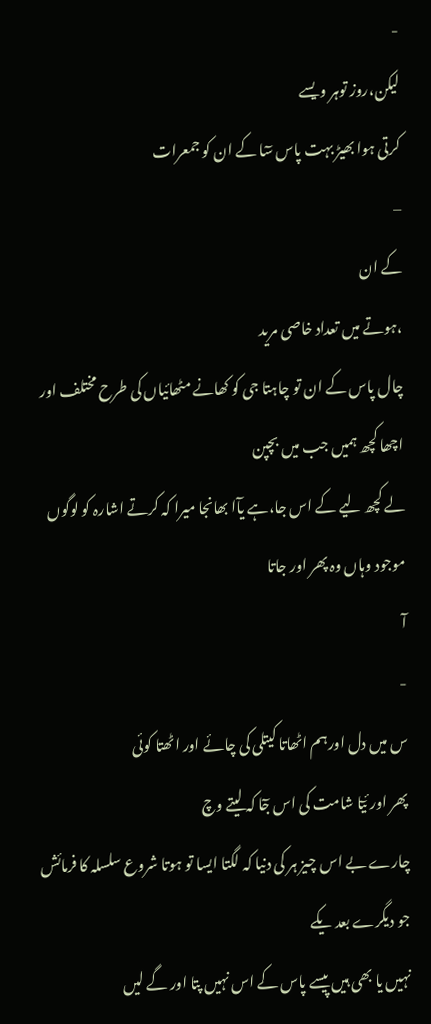-
لیکن،روز توہر ویسے
کرتی ہوا بھیڑ بہت پاس سٓا کے ان کو جمعرات
–
کے ان
،ہوتے میں تعداد خاصی مرید
چال پاس کے ان تو چاہتا جی کو کھانے مٹھائیاں کی طرح مختلف اور اچھا کچھ ہمیں جب میں بچپن
لے کچھ لیے کے اس جا،ہے یآا بھانجا میرا کہ کرتے اشارہ کو لوگوں موجود وہاں وہ پھر اور جاتا
آ
-
س میں دل اورہم اٹھاتا کیتلی کی چائے اور اٹھتا کوئی
پھر اور ئیٓا شامت کی اس جٓا کہ لیتے وچ
چارے بے اس چیز ہر کی دنیا کہ لگتا ایسا تو ہوتا شروع سلسلہ کا فرمائش جو دیگرے بعد یکے
نہیں یا بھی ہیں پیسے پاس کے اس نہیں پتا اور گے لیں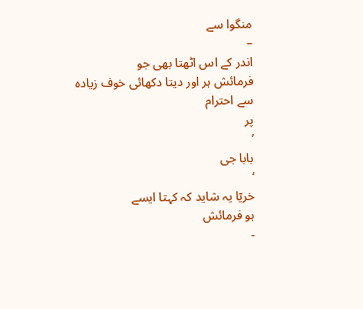منگوا سے
–
اندر کے اس اٹھتا بھی جو
فرمائش ہر اور دیتا دکھائی خوف زیادہ سے احترام
پر
’
بابا جی
‘
خریٓا یہ شاید کہ کہتا ایسے
ہو فرمائش
-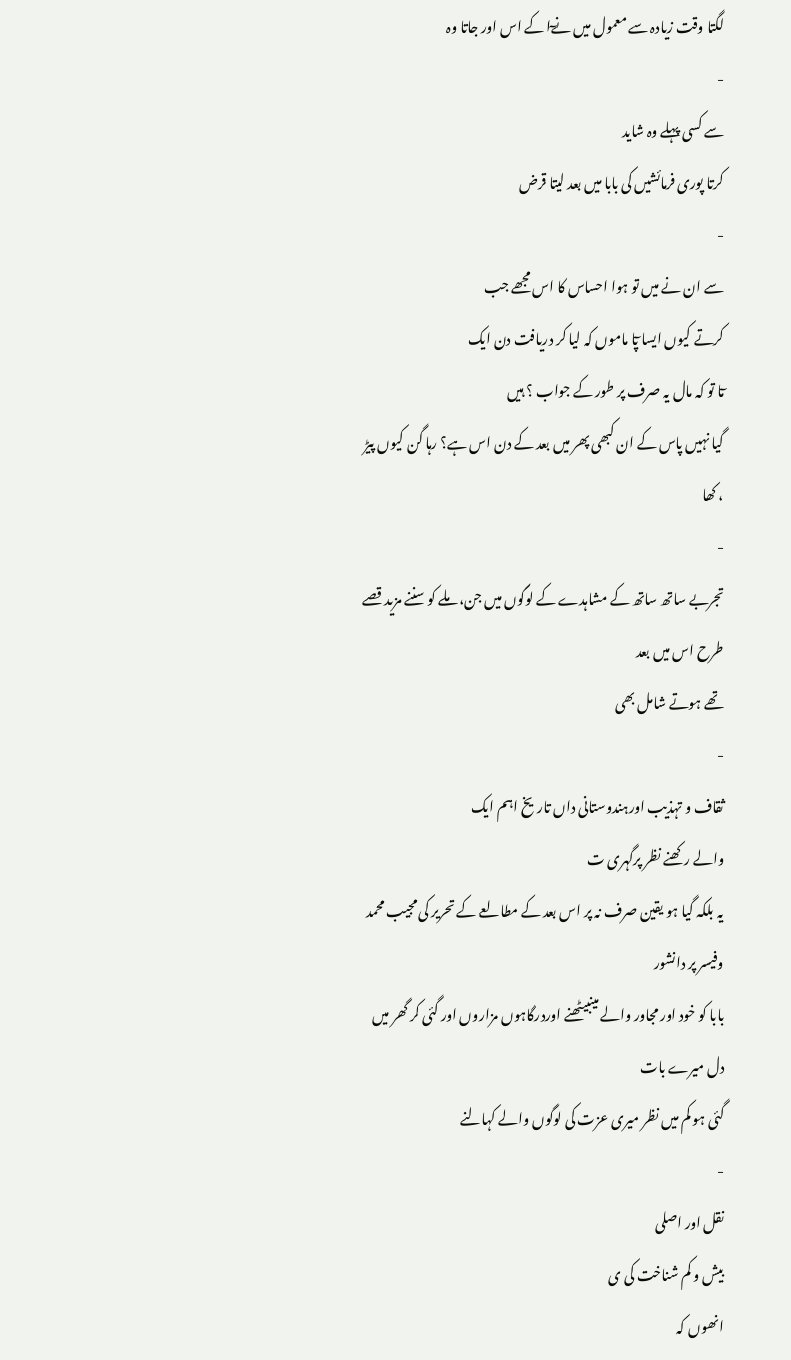لگتا وقت زیادہ سے معمول میں نےٓا کے اس اور جاتا وہ
-
سے کسی پہلے وہ شاید
کرتا پوری فرمائشیں کی بابا میں بعد لیتا قرض
-
سے ان نے میں تو ہوا احساس کا اس مجھے جب
کرتے کیوں ایسا پٓا ماموں کہ لیا کر دریافت دن ایک
مٓا تو کہ مال یہ صرف پر طور کے جواب ؟ ہیں
گیا نہیں پاس کے ان کبھی پھر میں بعد کے دن اس ہے؟ رہا گن کیوں پیڑ ، کھا
-
تجربے ساتھ ساتھ کے مشاہدے کے لوگوں میں جن، ملے کو سننے مزید قصے طرح اس میں بعد
تھے ہوتے شامل بھی
-
ثقاف و تہذیب اورہندوستانی داں تاریخ اہم ایک
والے رکھنے نظر پرگہری ت
یہ بلکہ گیا ہو یقین صرف نہ پر اس بعد کے مطالعے کے تحریر کی مجیب محمد وفیسر پر دانشور
بابا کو خود اور مجاور والے مینبیٹھنے اوردرگاہوں مزاروں اور گئی کر گھر میں دل میرے بات
گئی ہو کم میں نظر میری عزت کی لوگوں والے کہالنے
-
نقل اور اصلی
بیش و کم شناخت کی ی
انھوں کہ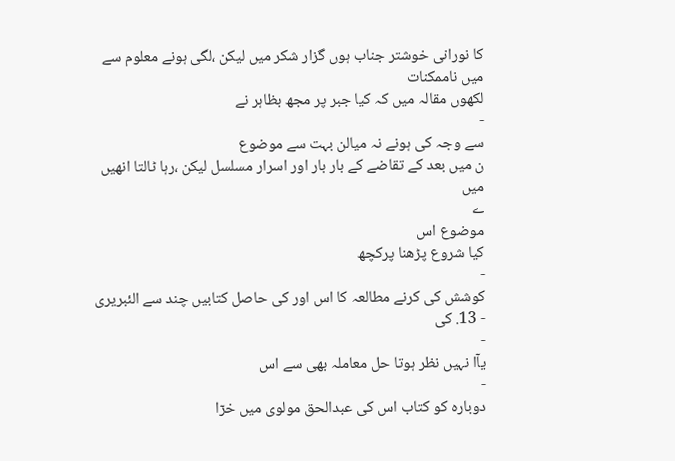کا نورانی خوشتر جناب ہوں گزار شکر میں لیکن ،لگی ہونے معلوم سے میں ناممکنات
لکھوں مقالہ میں کہ کیا جبر پر مجھ بظاہر نے
-
سے وجہ کی ہونے نہ میالن بہت سے موضوع
ن میں بعد کے تقاضے کے بار بار اور اسرار مسلسل لیکن ،رہا ٹالتا انھیں میں
ے
موضوع اس
کیا شروع پڑھنا پرکچھ
-
کوشش کی کرنے مطالعہ کا اس اور کی حاصل کتابیں چند سے الئبریری
- 13. کی
-
یآا نہیں نظر ہوتا حل معاملہ بھی سے اس
-
دوبارہ کو کتاب اس کی عبدالحق مولوی میں خرٓا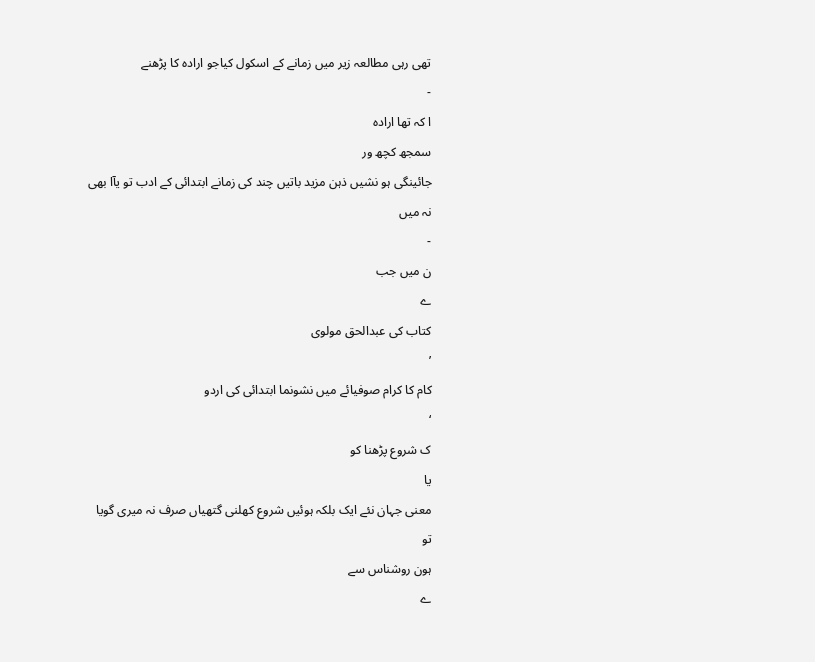تھی رہی مطالعہ زیر میں زمانے کے اسکول کیاجو ارادہ کا پڑھنے
-
ا کہ تھا ارادہ
سمجھ کچھ ور
جائینگی ہو نشیں ذہن مزید باتیں چند کی زمانے ابتدائی کے ادب تو یآا بھی نہ میں
-
ن میں جب
ے
کتاب کی عبدالحق مولوی
’
کام کا کرام صوفیائے میں نشونما ابتدائی کی اردو
‘
ک شروع پڑھنا کو
یا
معنی جہان نئے ایک بلکہ ہوئیں شروع کھلنی گتھیاں صرف نہ میری گویا تو
ہون روشناس سے
ے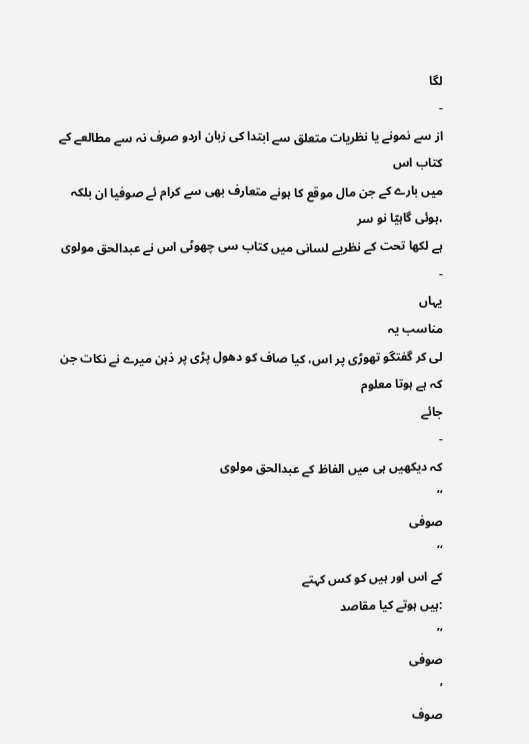لگا
-
از سے نمونے یا نظریات متعلق سے ابتدا کی زبان اردو صرف نہ سے مطالعے کے کتاب اس
میں بارے کے جن مال موقع کا ہونے متعارف بھی سے کرام ئے صوفیا ان بلکہ ،ہوئی گاہیٓا نو سر
ہے لکھا تحت کے نظریے لسانی میں کتاب سی چھوٹی اس نے عبدالحق مولوی
-
یہاں
مناسب یہ
لی کر گفتگو تھوڑی پر اس، کیا صاف کو دھول پڑی پر ذہن میرے نے نکات جن کہ ہے ہوتا معلوم
جائے
-
کہ دیکھیں ہی میں الفاظ کے عبدالحق مولوی
’’
صوفی
‘‘
کے اس اور ہیں کو کس کہتے
:ہیں ہوتے کیا مقاصد
’’
صوفی
’
صوف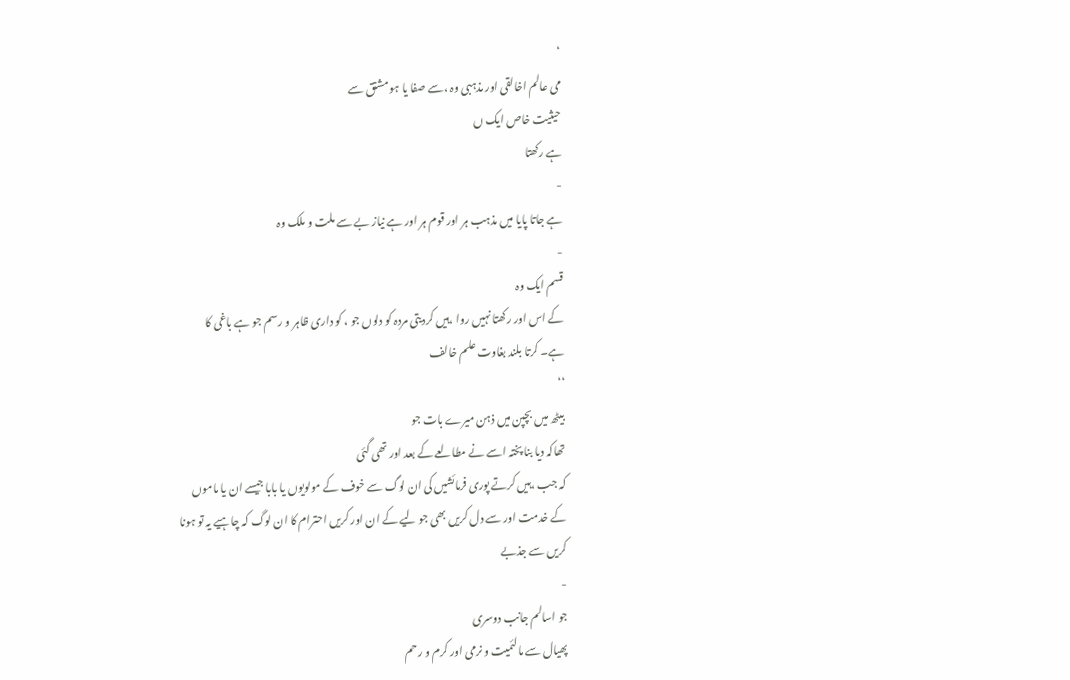‘
می عالم اخالقی اور مذہبی وہ ،سے صفا یا ہو مشتق سے
حیثیت خاص ایک ں
ہے رکھتا
-
ہے جاتا پایا میں مذہب ہر اور قوم ہر اور ہے نیاز بے سے ملت و ملک وہ
-
قسم ایک وہ
کے اس اور رکھتا نہیں روا ،ہیں کردیتی مردہ کو دلوں جو ، کو داری ظاہر و رسم جو ہے باغی کا
ہے۔ کرتا بلند بغاوت علم خالف
‘‘
بیٹھ میں بچپن میں ذہن میرے بات جو
تھاکہ دیا بنا پختہ اسے نے مطالعے کے بعد اور تھی گئی
کہ جب ،ہیں کرتے پوری فرمائشیں کی ان لوگ سے خوف کے مولویوں یا بابا جیسے ان یا ماموں
کے خدمت اور سے دل کریں بھی جو لیے کے ان اور کریں احترام کا ان لوگ کہ چاہیے یہ تو ہونا
کریں سے جذبے
-
جو اسالم جانب دوسری
پھیال سے مالئمیت و نرمی اور کرم و رحم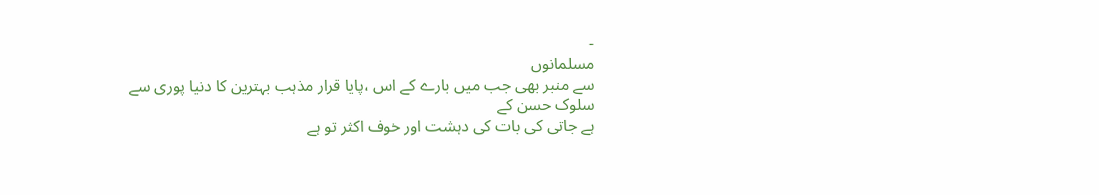-
مسلمانوں
سے منبر بھی جب میں بارے کے اس ،پایا قرار مذہب بہترین کا دنیا پوری سے سلوک حسن کے
ہے جاتی کی بات کی دہشت اور خوف اکثر تو ہے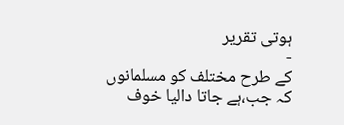ہوتی تقریر
-
کے طرح مختلف کو مسلمانوں
کہ جب،ہے جاتا دالیا خوف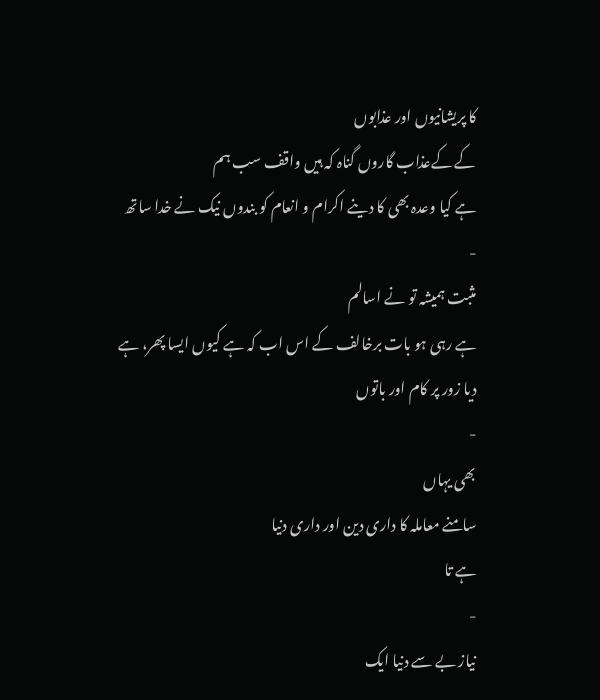کا پریشانیوں اور عذابوں
کے کےعذاب گاروں گناہ کہ ہیں واقف سب ہم
ہے کیا وعدہ بھی کا دینے اکرام و انعام کو بندوں نیک نے خدا ساتھ
-
مثبت ہمیشہ تو نے اسالم
ہے رہی ہو بات برخالف کے اس اب کہ ہے کیوں ایسا پھر، ہے دیا زور پر کام اور باتوں
-
بھی یہاں
سامنے معاملہ کا داری دین اور داری دنیا
ہے تا
-
نیاز بے سے دنیا ایک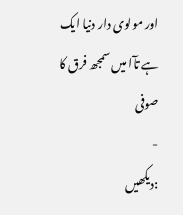اور مولوی دار دنیا ایک
ہے تآا میں سمجھ فرق کا صوفی
-
:دیکھیں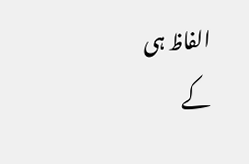الفاظ ہی کے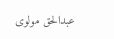عبدالحق مولوی